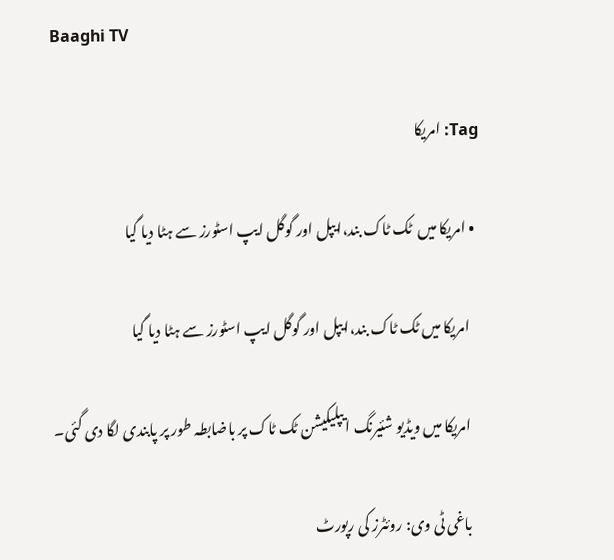Baaghi TV

Tag: امریکا

  • امریکا میں  ٹک ٹاک بند،ایپل اور گوگل ایپ اسٹورز سے ہٹا دیا گیا

    امریکا میں ٹک ٹاک بند،ایپل اور گوگل ایپ اسٹورز سے ہٹا دیا گیا

    امریکا میں ویڈیو شئیرنگ ایپلیکیشن ٹک ٹاک پر باضابطہ طور پر پابندی لگا دی گئی۔

    باغی ٹی وی: روئٹرز کی رپورٹ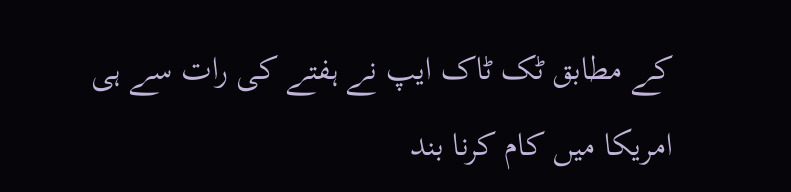کے مطابق ٹک ٹاک ایپ نے ہفتے کی رات سے ہی امریکا میں کام کرنا بند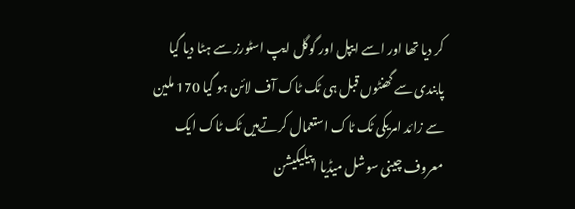کر دیا تھا اور اسے ایپل اور گوگل ایپ اسٹورز سے ہٹا دیا گیا پابندی سے گھنٹوں قبل ہی ٹک ٹاک آف لائن ہو گیا 170 ملین سے زائد امریکی ٹک ٹاک استعمال کرتےہیں ٹک ٹاک ایک معروف چینی سوشل میڈیا اپیلیکیشن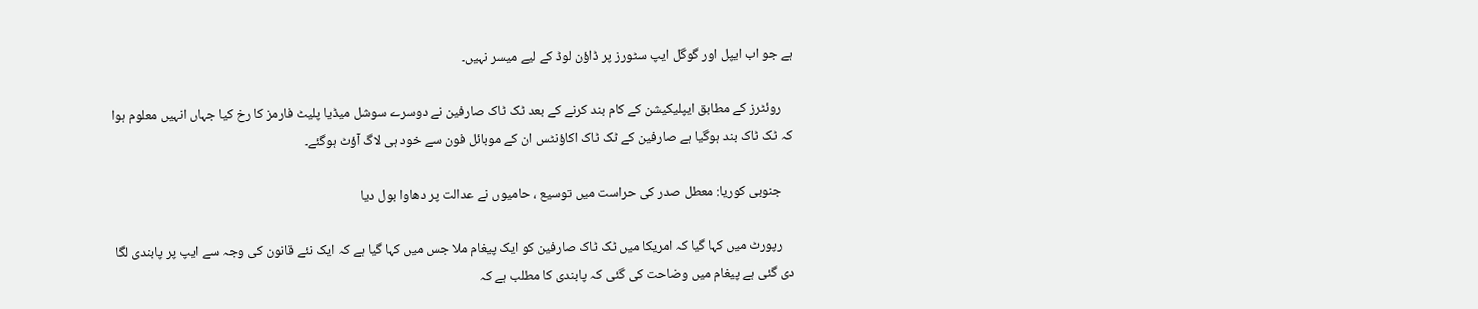ہے جو اب ایپل اور گوگل ایپ سٹورز پر ڈاؤن لوڈ کے لیے میسر نہیں۔

    روئٹرز کے مطابق ایپلیکیشن کے کام بند کرنے کے بعد ٹک ٹاک صارفین نے دوسرے سوشل میڈیا پلیٹ فارمز کا رخ کیا جہاں انہیں معلوم ہوا کہ ٹک ٹاک بند ہوگیا ہے صارفین کے ٹک ٹاک اکاؤنٹس ان کے موبائل فون سے خود ہی لاگ آؤٹ ہوگئے۔

    جنوبی کوریا: معطل صدر کی حراست میں توسیع ، حامیوں نے عدالت پر دھاوا بول دیا

    رپورٹ میں کہا گیا کہ امریکا میں ٹک ٹاک صارفین کو ایک پیغام ملا جس میں کہا گیا ہے کہ ایک نئے قانون کی وجہ سے ایپ پر پابندی لگا دی گئی ہے پیغام میں وضاحت کی گئی کہ پابندی کا مطلب ہے کہ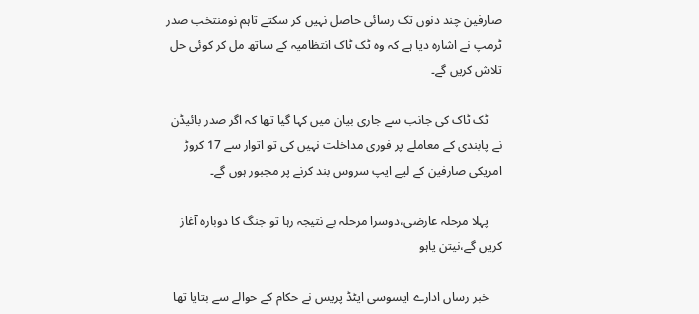صارفین چند دنوں تک رسائی حاصل نہیں کر سکتے تاہم نومنتخب صدر ٹرمپ نے اشارہ دیا ہے کہ وہ ٹک ٹاک انتظامیہ کے ساتھ مل کر کوئی حل تلاش کریں گے۔

    ٹک ٹاک کی جانب سے جاری بیان میں کہا گیا تھا کہ اگر صدر بائیڈن نے پابندی کے معاملے پر فوری مداخلت نہیں کی تو اتوار سے 17 کروڑ امریکی صارفین کے لیے ایپ سروس بند کرنے پر مجبور ہوں گے۔

    پہلا مرحلہ عارضی،دوسرا مرحلہ بے نتیجہ رہا تو جنگ کا دوبارہ آغاز کریں گے،نیتن یاہو

    خبر رساں ادارے ایسوسی ایٹڈ پریس نے حکام کے حوالے سے بتایا تھا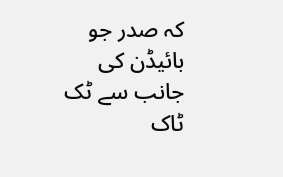کہ صدر جو بائیڈن کی جانب سے ٹک ٹاک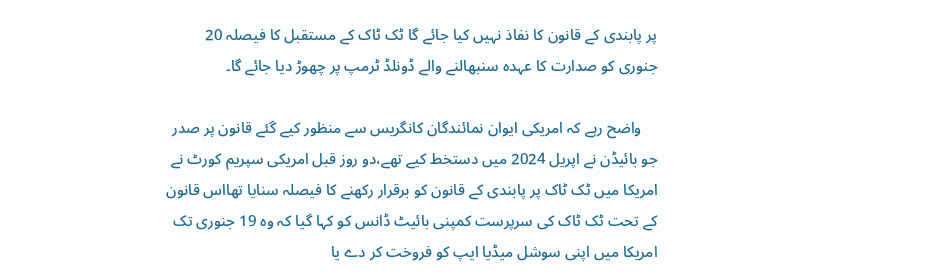پر پابندی کے قانون کا نفاذ نہیں کیا جائے گا ٹک ٹاک کے مستقبل کا فیصلہ 20 جنوری کو صدارت کا عہدہ سنبھالنے والے ڈونلڈ ٹرمپ پر چھوڑ دیا جائے گا۔

    واضح رہے کہ امریکی ایوان نمائندگان کانگریس سے منظور کیے گئے قانون پر صدر جو بائیڈن نے اپریل 2024 میں دستخط کیے تھے،دو روز قبل امریکی سپریم کورٹ نے امریکا میں ٹک ٹاک پر پابندی کے قانون کو برقرار رکھنے کا فیصلہ سنایا تھااس قانون کے تحت ٹک ٹاک کی سرپرست کمپنی بائیٹ ڈانس کو کہا گیا کہ وہ 19 جنوری تک امریکا میں اپنی سوشل میڈیا ایپ کو فروخت کر دے یا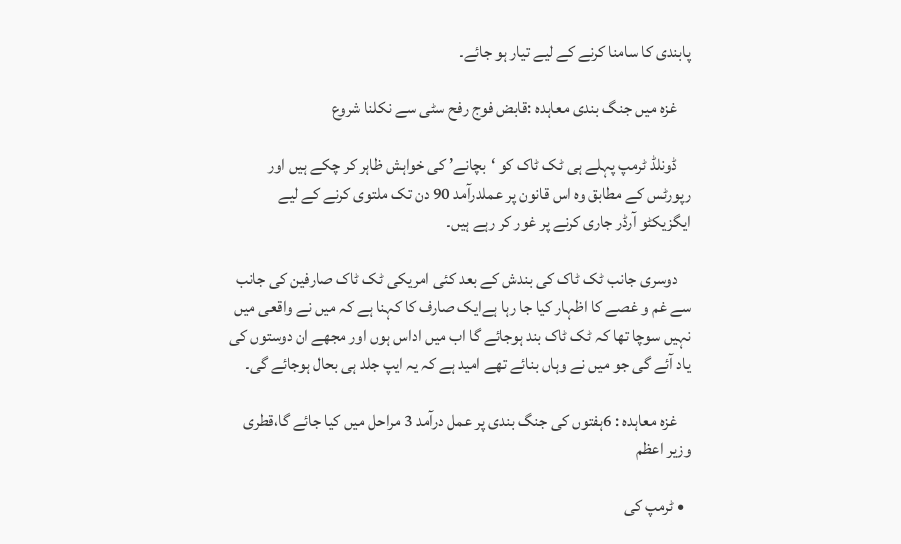پابندی کا سامنا کرنے کے لیے تیار ہو جائے۔

    غزہ میں جنگ بندی معاہدہ :قابض فوج رفح سٹی سے نکلنا شروع

    ڈونلڈ ٹرمپ پہلے ہی ٹک ٹاک کو ‘بچانے’ کی خواہش ظاہر کر چکے ہیں اور رپورٹس کے مطابق وہ اس قانون پر عملدرآمد 90 دن تک ملتوی کرنے کے لیے ایگزیکٹو آرڈر جاری کرنے پر غور کر رہے ہیں۔

    دوسری جانب ٹک ٹاک کی بندش کے بعد کئی امریکی ٹک ٹاک صارفین کی جانب سے غم و غصے کا اظہار کیا جا رہا ہےایک صارف کا کہنا ہے کہ میں نے واقعی میں نہیں سوچا تھا کہ ٹک ٹاک بند ہوجائے گا اب میں اداس ہوں اور مجھے ان دوستوں کی یاد آئے گی جو میں نے وہاں بنائے تھے امید ہے کہ یہ ایپ جلد ہی بحال ہوجائے گی۔

    غزہ معاہدہ : 6ہفتوں کی جنگ بندی پر عمل درآمد 3 مراحل میں کیا جائے گا،قطری وزیر اعظم

  • ٹرمپ کی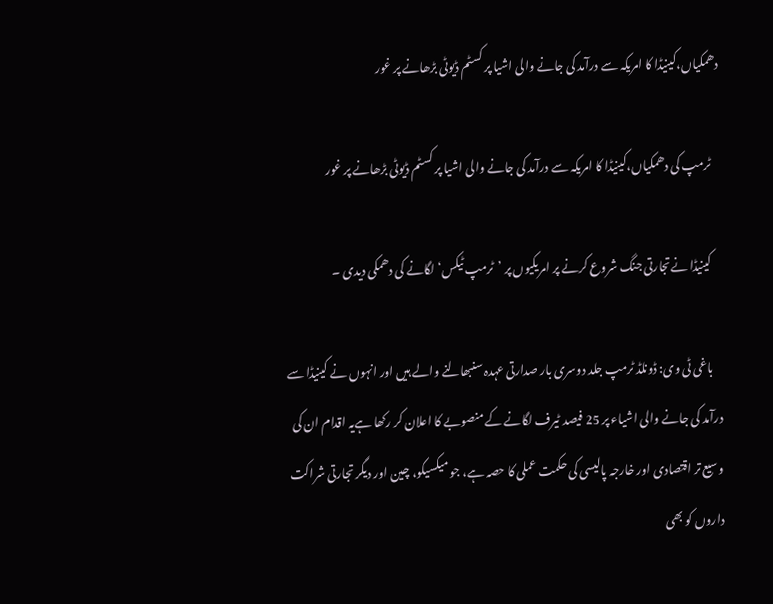دھمکیاں،کینیڈا کا امریکہ سے درآمد کی جانے والی اشیا پر کسٹم ڈیوٹی بڑھانے پر غور

    ٹرمپ کی دھمکیاں،کینیڈا کا امریکہ سے درآمد کی جانے والی اشیا پر کسٹم ڈیوٹی بڑھانے پر غور

    کینیڈا نےتجارتی جنگ شروع کرنے پر امریکیوں پر ’ٹرمپ ٹیکس‘ لگانے کی دھمکی دیدی ۔

    باغی ٹی وی: ڈونلڈ ٹرمپ جلد دوسری بار صدارتی عہدہ سنبھالنے والے ہیں اور انہوں نے کینیڈا سے درآمد کی جانے والی اشیاء پر 25 فیصد ٹیرف لگانے کے منصوبے کا اعلان کر رکھا ہےیہ اقدام ان کی وسیع تر اقتصادی اور خارجہ پالیسی کی حکمت عملی کا حصہ ہے، جو میکسیکو، چین اور دیگر تجارتی شراکت داروں کو بھی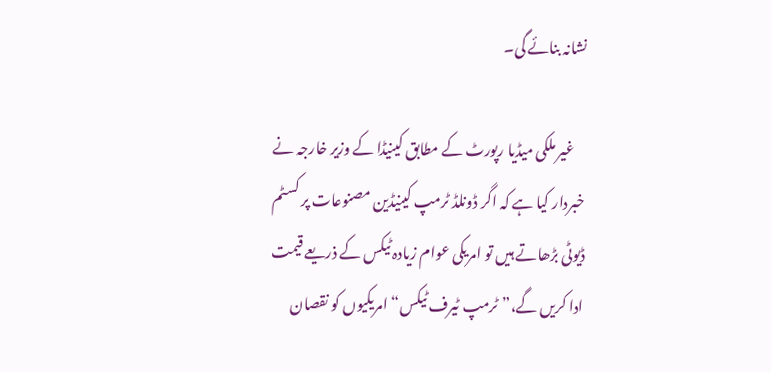نشانہ بنائے گی۔

    غیر ملکی میڈیا رپورٹ کے مطابق کینیڈا کے وزیر خارجہ نے خبردار کیا ہے کہ اگر ڈونلڈ ٹرمپ کینیڈین مصنوعات پر کسٹم ڈیوٹی بڑھاتے ہیں تو امریکی عوام زیادہ ٹیکس کے ذریعے قیمت ادا کریں گے،”ٹرمپ ٹیرف ٹیکس“ امریکیوں کو نقصان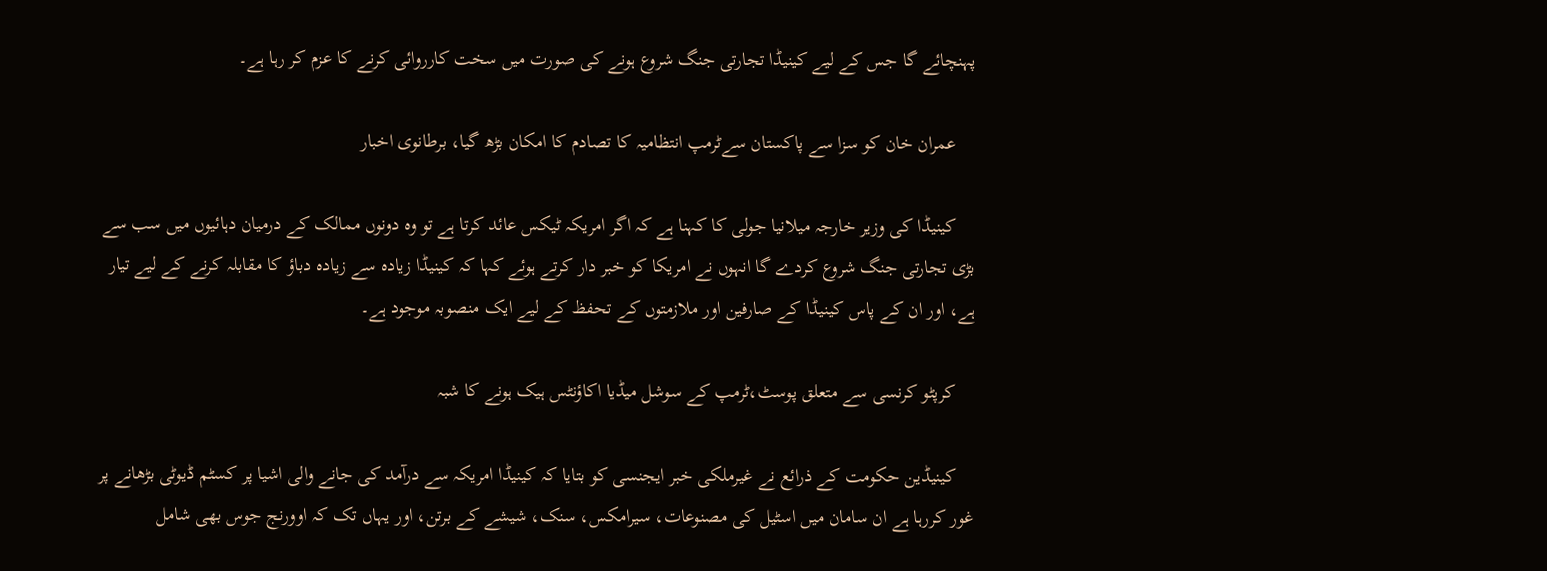پہنچائے گا جس کے لیے کینیڈا تجارتی جنگ شروع ہونے کی صورت میں سخت کارروائی کرنے کا عزم کر رہا ہے۔

    عمران خان کو سزا سے پاکستان سےٹرمپ انتظامیہ کا تصادم کا امکان بڑھ گیا، برطانوی اخبار

    کینیڈا کی وزیر خارجہ میلانیا جولی کا کہنا ہے کہ اگر امریکہ ٹیکس عائد کرتا ہے تو وہ دونوں ممالک کے درمیان دہائیوں میں سب سے بڑی تجارتی جنگ شروع کردے گا انہوں نے امریکا کو خبر دار کرتے ہوئے کہا کہ کینیڈا زیادہ سے زیادہ دباؤ کا مقابلہ کرنے کے لیے تیار ہے، اور ان کے پاس کینیڈا کے صارفین اور ملازمتوں کے تحفظ کے لیے ایک منصوبہ موجود ہے۔

    کرپٹو کرنسی سے متعلق پوسٹ،ٹرمپ کے سوشل میڈیا اکاؤنٹس ہیک ہونے کا شبہ

    کینیڈین حکومت کے ذرائع نے غیرملکی خبر ایجنسی کو بتایا کہ کینیڈا امریکہ سے درآمد کی جانے والی اشیا پر کسٹم ڈیوٹی بڑھانے پر غور کررہا ہے ان سامان میں اسٹیل کی مصنوعات، سیرامکس، سنک، شیشے کے برتن، اور یہاں تک کہ اوورنج جوس بھی شامل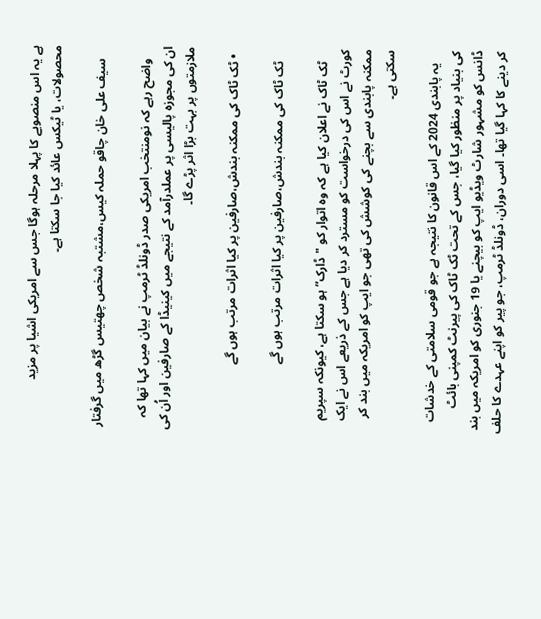ہے یہ اس منصوبے کا پہلا مرحلہ ہوگا جس سے امریکی اشیا پر مزید محصولات، یا ٹیکس عائد کیا جا سکتا ہے۔

    سیف علی خان چاقو حملہ کیس،مشتبہ شخص چھتیس گڑھ میں گرفتار

    واضح رہے کہ نومنتخب امریکی صدر ڈونلڈ ٹرمپ نے بیان میں کہا تھا کہ ان کی مجوزہ پالیسی پر عملدرآمد کے نتیجے میں کینیڈا کے صارفین اور اُن کی ملازمتوں پر بہت بڑا اثر پڑے گا۔

  • ٹک ٹاک کی ممکنہ بندش،صارفین پر کیا اثرات مرتب ہوں گے

    ٹک ٹاک کی ممکنہ بندش،صارفین پر کیا اثرات مرتب ہوں گے

    ٹک ٹاک نے اعلان کیا ہے کہ وہ اتوار کو "ڈارک” ہو سکتا ہے، کیونکہ سپریم کورٹ نے اس کی درخواست کو مسترد کر دیا ہے جس کے ذریعے اس نے ایک ممکنہ پابندی سے بچنے کی کوشش کی تھی جو ایپ کو امریکہ میں بند کر سکتی ہے۔

    یہ پابندی 2024 کے اس قانون کا نتیجہ ہے جو قومی سلامتی کے خدشات کی بنیاد پر منظور کیا گیا، جس کے تحت ٹک ٹاک کی پیرنٹ کمپنی بائٹ ڈانس کو مشہور شارٹ ویڈیو ایپ کو بیچنے یا 19 جنوری کو امریکہ میں بند کر دینے کا کہا گیا تھا۔ اسی دوران، ڈونلڈ ٹرمپ، جو پیر کو اپنے عہدے کا حلف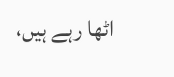اٹھا رہے ہیں،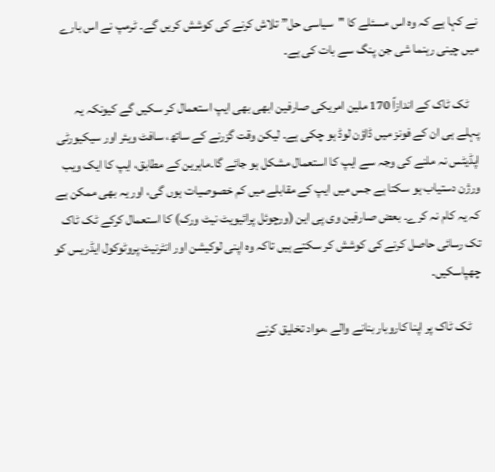نے کہا ہے کہ وہ اس مسئلے کا "سیاسی حل” تلاش کرنے کی کوشش کریں گے۔ ٹرمپ نے اس بارے میں چینی رہنما شی جن پنگ سے بات کی ہے۔

    ٹک ٹاک کے اندازاً 170 ملین امریکی صارفین ابھی بھی ایپ استعمال کر سکیں گے کیونکہ یہ پہلے ہی ان کے فونز میں ڈاؤن لوڈ ہو چکی ہے۔ لیکن وقت گزرنے کے ساتھ، سافٹ ویئر اور سیکیورٹی اپڈیٹس نہ ملنے کی وجہ سے ایپ کا استعمال مشکل ہو جائے گا۔ماہرین کے مطابق، ایپ کا ایک ویب ورژن دستیاب ہو سکتا ہے جس میں ایپ کے مقابلے میں کم خصوصیات ہوں گی، اور یہ بھی ممکن ہے کہ یہ کام نہ کرے۔ بعض صارفین وی پی این (ورچوئل پرائیویٹ نیٹ ورک) کا استعمال کرکے ٹک ٹاک تک رسائی حاصل کرنے کی کوشش کر سکتے ہیں تاکہ وہ اپنی لوکیشن اور انٹرنیٹ پروٹوکول ایڈریس کو چھپاسکیں۔

    ٹک ٹاک پر اپنا کاروبار بنانے والے ،مواد تخلیق کرنے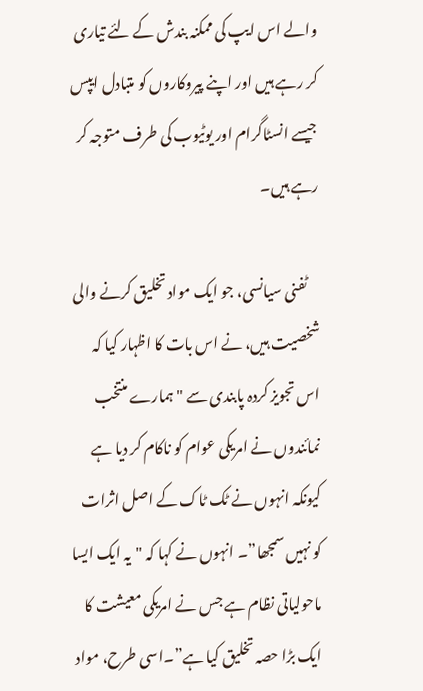والے اس ایپ کی ممکنہ بندش کے لئے تیاری کر رہے ہیں اور اپنے پیروکاروں کو متبادل ایپس جیسے انسٹاگرام اور یوٹیوب کی طرف متوجہ کر رہے ہیں۔

    ٹفنی سیانسی، جو ایک مواد تخلیق کرنے والی شخصیت ہیں، نے اس بات کا اظہار کیا کہ اس تجویز کردہ پابندی سے "ہمارے منتخب نمائندوں نے امریکی عوام کو ناکام کر دیا ہے کیونکہ انہوں نے ٹک ٹاک کے اصل اثرات کو نہیں سمجھا”۔ انہوں نے کہا کہ "یہ ایک ایسا ماحولیاتی نظام ہے جس نے امریکی معیشت کا ایک بڑا حصہ تخلیق کیا ہے”۔اسی طرح، مواد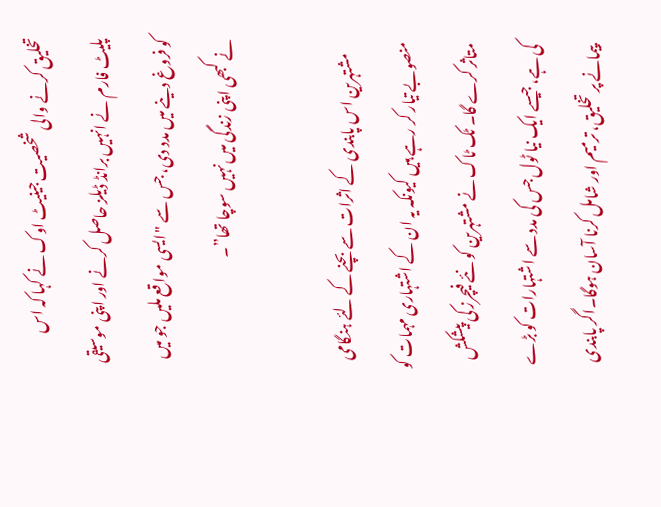تخلیق کرنے والی شخصیت جینیٹ اوک نے کہا کہ اس پلیٹ فارم نے انہیں برانڈ ڈیلز حاصل کرنے اور اپنی موسیقی کو فروغ دینے میں مدد دی، جس سے "ایسی مواقع ملیں جو میں نے کبھی اپنی زندگی میں نہیں سوچا تھا”۔

    مشتہرین اس پابندی کے اثرات سے بچنے کے لئے ہنگامی منصوبے تیار کر رہے ہیں کیونکہ یہ ان کے اشتہاری مہمات کو متاثر کرے گا۔ ٹک ٹاک نے مشتہرین کو نئے فیچرز کی پیشکش کی ہے، جیسے ایک نیا ٹول جس کی مدد سے اشتہارات کو بڑے پیمانے پر تخلیق، ترمیم اور شامل کرنا آسان ہوگا۔اگر پابندی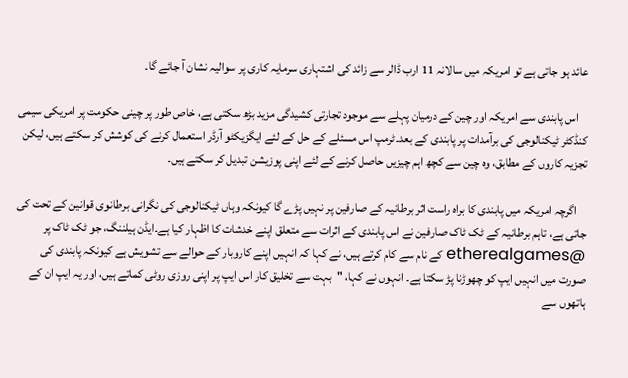عائد ہو جاتی ہے تو امریکہ میں سالانہ 11 ارب ڈالر سے زائد کی اشتہاری سرمایہ کاری پر سوالیہ نشان آ جائے گا۔

    اس پابندی سے امریکہ اور چین کے درمیان پہلے سے موجود تجارتی کشیدگی مزید بڑھ سکتی ہے، خاص طور پر چینی حکومت پر امریکی سیمی کنڈکٹر ٹیکنالوجی کی برآمدات پر پابندی کے بعد۔ٹرمپ اس مسئلے کے حل کے لئے ایگزیکٹو آرڈر استعمال کرنے کی کوشش کر سکتے ہیں، لیکن تجزیہ کاروں کے مطابق، وہ چین سے کچھ اہم چیزیں حاصل کرنے کے لئے اپنی پوزیشن تبدیل کر سکتے ہیں۔

    اگرچہ امریکہ میں پابندی کا براہ راست اثر برطانیہ کے صارفین پر نہیں پڑے گا کیونکہ وہاں ٹیکنالوجی کی نگرانی برطانوی قوانین کے تحت کی جاتی ہے، تاہم برطانیہ کے ٹک ٹاک صارفین نے اس پابندی کے اثرات سے متعلق اپنے خدشات کا اظہار کیا ہے۔ایڈن ہیلننگ، جو ٹک ٹاک پر @etherealgames کے نام سے کام کرتے ہیں، نے کہا کہ انہیں اپنے کاروبار کے حوالے سے تشویش ہے کیونکہ پابندی کی صورت میں انہیں ایپ کو چھوڑنا پڑ سکتا ہے۔ انہوں نے کہا، "بہت سے تخلیق کار اس ایپ پر اپنی روزی روٹی کماتے ہیں، اور یہ ایپ ان کے ہاتھوں سے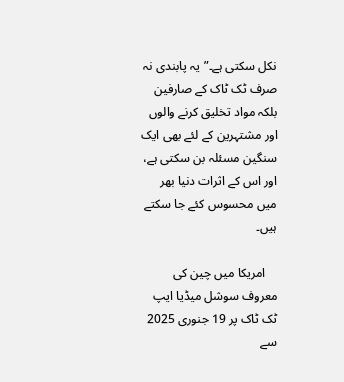نکل سکتی ہے۔”یہ پابندی نہ صرف ٹک ٹاک کے صارفین بلکہ مواد تخلیق کرنے والوں اور مشتہرین کے لئے بھی ایک سنگین مسئلہ بن سکتی ہے، اور اس کے اثرات دنیا بھر میں محسوس کئے جا سکتے ہیں۔

    امریکا میں چین کی معروف سوشل میڈیا ایپ ٹک ٹاک پر 19 جنوری 2025 سے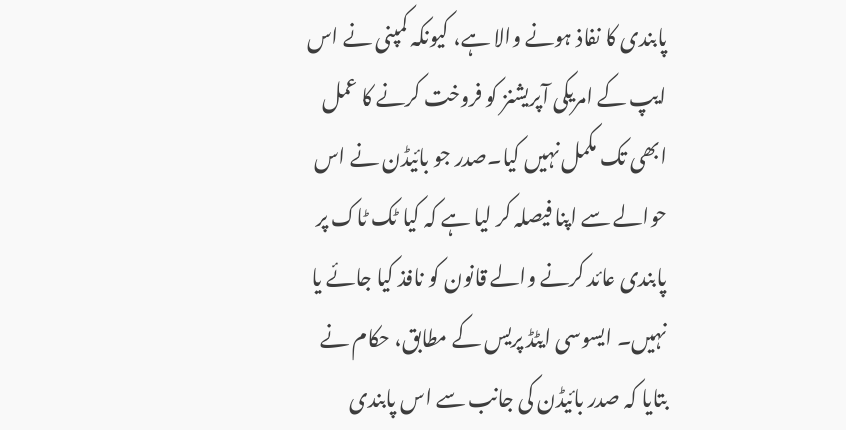پابندی کا نفاذ ہونے والا ہے، کیونکہ کمپنی نے اس ایپ کے امریکی آپریشنز کو فروخت کرنے کا عمل ابھی تک مکمل نہیں کیا۔صدر جو بائیڈن نے اس حوالے سے اپنا فیصلہ کر لیا ہے کہ کیا ٹک ٹاک پر پابندی عائد کرنے والے قانون کو نافذ کیا جائے یا نہیں۔ ایسوسی ایٹڈ پریس کے مطابق، حکام نے بتایا کہ صدر بائیڈن کی جانب سے اس پابندی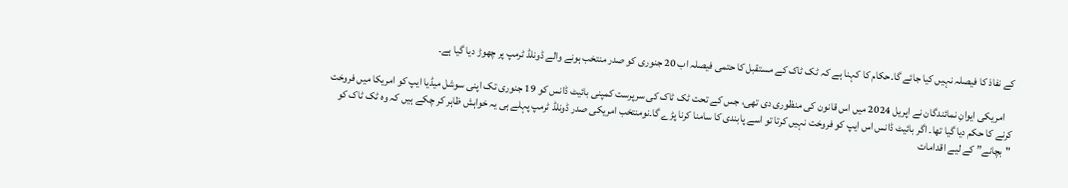کے نفاذ کا فیصلہ نہیں کیا جائے گا۔حکام کا کہنا ہے کہ ٹک ٹاک کے مستقبل کا حتمی فیصلہ اب 20 جنوری کو صدر منتخب ہونے والے ڈونلڈ ٹرمپ پر چھوڑ دیا گیا ہے۔

    امریکی ایوانِ نمائندگان نے اپریل 2024 میں اس قانون کی منظوری دی تھی، جس کے تحت ٹک ٹاک کی سرپرست کمپنی بائیٹ ڈانس کو 19 جنوری تک اپنی سوشل میڈیا ایپ کو امریکا میں فروخت کرنے کا حکم دیا گیا تھا۔ اگر بائیٹ ڈانس اس ایپ کو فروخت نہیں کرتا تو اسے پابندی کا سامنا کرنا پڑے گا۔نومنتخب امریکی صدر ڈونلڈ ٹرمپ پہلے ہی یہ خواہش ظاہر کر چکے ہیں کہ وہ ٹک ٹاک کو "بچانے” کے لیے اقدامات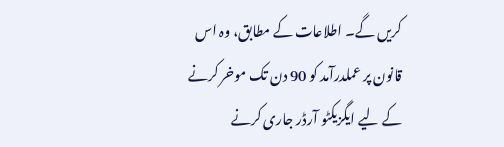کریں گے۔ اطلاعات کے مطابق، وہ اس قانون پر عملدرآمد کو 90 دن تک موخر کرنے کے لیے ایگزیکٹو آرڈر جاری کرنے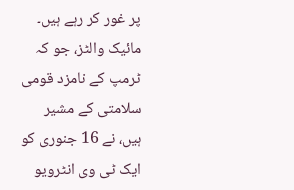پر غور کر رہے ہیں۔ مائیک والٹز، جو کہ ٹرمپ کے نامزد قومی سلامتی کے مشیر ہیں، نے 16 جنوری کو ایک ٹی وی انٹرویو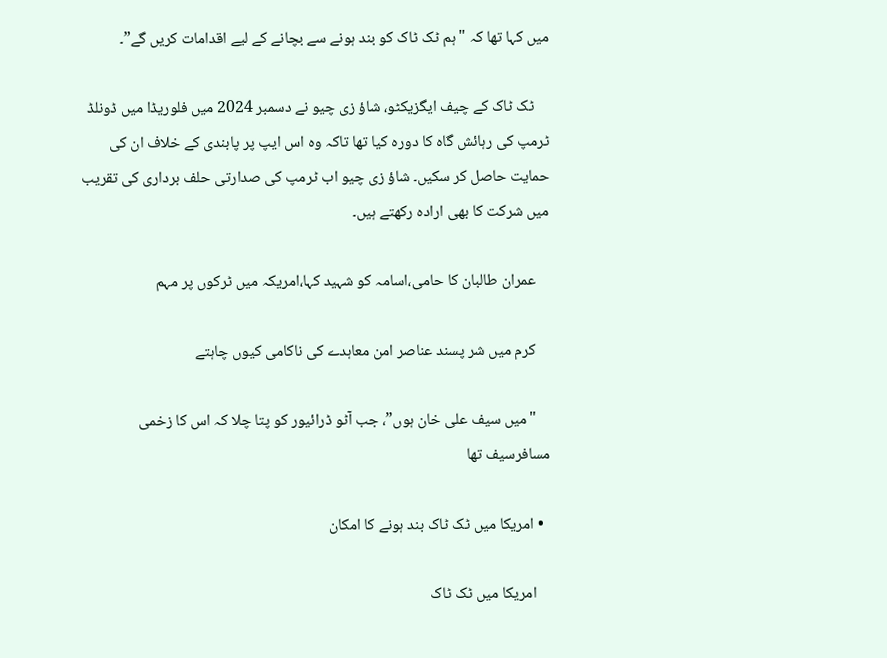میں کہا تھا کہ "ہم ٹک ٹاک کو بند ہونے سے بچانے کے لیے اقدامات کریں گے”۔

    ٹک ٹاک کے چیف ایگزیکٹو، شاؤ زی چیو نے دسمبر 2024 میں فلوریڈا میں ڈونلڈ ٹرمپ کی رہائش گاہ کا دورہ کیا تھا تاکہ وہ اس ایپ پر پابندی کے خلاف ان کی حمایت حاصل کر سکیں۔ شاؤ زی چیو اب ٹرمپ کی صدارتی حلف برداری کی تقریب میں شرکت کا بھی ارادہ رکھتے ہیں۔

    عمران طالبان کا حامی،اسامہ کو شہید کہا،امریکہ میں ٹرکوں پر مہم

    کرم میں شر پسند عناصر امن معاہدے کی ناکامی کیوں چاہتے

    "میں سیف علی خان ہوں”، جب آٹو ڈرائیور کو پتا چلا کہ اس کا زخمی مسافرسیف تھا

  • امریکا میں ٹک ٹاک بند ہونے کا امکان

    امریکا میں ٹک ٹاک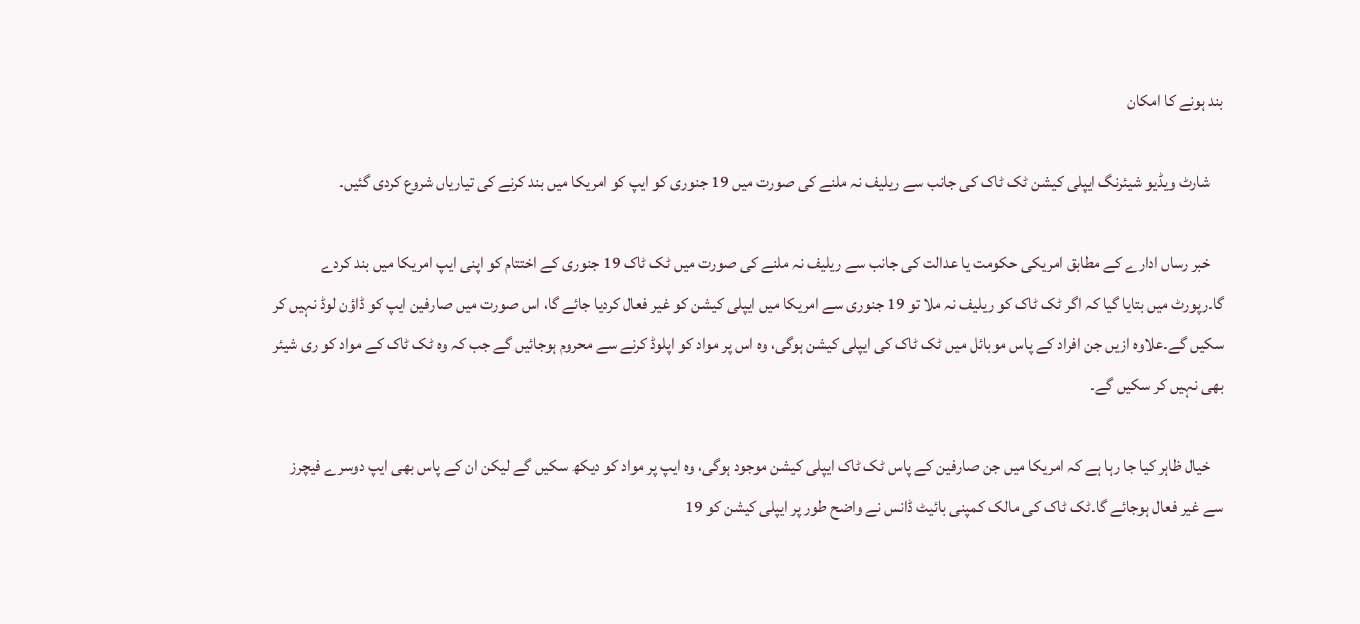بند ہونے کا امکان

    شارٹ ویڈیو شیئرنگ ایپلی کیشن ٹک ٹاک کی جانب سے ریلیف نہ ملنے کی صورت میں 19 جنوری کو ایپ کو امریکا میں بند کرنے کی تیاریاں شروع کردی گئیں۔

    خبر رساں ادارے کے مطابق امریکی حکومت یا عدالت کی جانب سے ریلیف نہ ملنے کی صورت میں ٹک ٹاک 19 جنوری کے اختتام کو اپنی ایپ امریکا میں بند کردے گا۔رپورٹ میں بتایا گیا کہ اگر ٹک ٹاک کو ریلیف نہ ملا تو 19 جنوری سے امریکا میں ایپلی کیشن کو غیر فعال کردیا جائے گا، اس صورت میں صارفین ایپ کو ڈاؤن لوڈ نہیں کر سکیں گے۔علاوہ ازیں جن افراد کے پاس موبائل میں ٹک ٹاک کی ایپلی کیشن ہوگی، وہ اس پر مواد کو اپلوڈ کرنے سے محروم ہوجائیں گے جب کہ وہ ٹک ٹاک کے مواد کو ری شیئر بھی نہیں کر سکیں گے۔

    خیال ظاہر کیا جا رہا ہے کہ امریکا میں جن صارفین کے پاس ٹک ٹاک ایپلی کیشن موجود ہوگی، وہ ایپ پر مواد کو دیکھ سکیں گے لیکن ان کے پاس بھی ایپ دوسرے فیچرز سے غیر فعال ہوجائے گا۔ٹک ٹاک کی مالک کمپنی بائیٹ ڈانس نے واضح طور پر ایپلی کیشن کو 19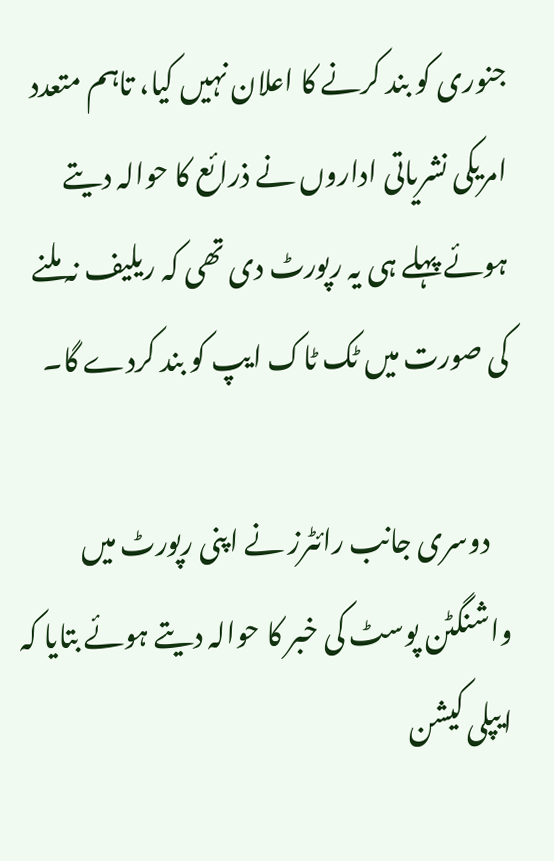جنوری کو بند کرنے کا اعلان نہیں کیا، تاہم متعدد امریکی نشریاتی اداروں نے ذرائع کا حوالہ دیتے ہوئے پہلے ہی یہ رپورٹ دی تھی کہ ریلیف نہ ملنے کی صورت میں ٹک ٹاک ایپ کو بند کردے گا۔

    دوسری جانب رائٹرز نے اپنی رپورٹ میں واشنگٹن پوسٹ کی خبر کا حوالہ دیتے ہوئے بتایا کہ ایپلی کیشن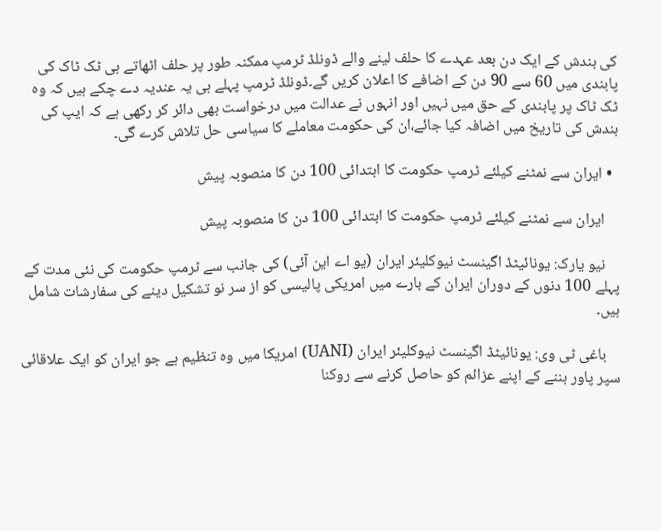کی بندش کے ایک دن بعد عہدے کا حلف لینے والے ڈونلڈ ٹرمپ ممکنہ طور پر حلف اٹھاتے ہی ٹک ٹاک کی پابندی میں 60 سے 90 دن کے اضافے کا اعلان کریں گے۔ڈونلڈ ٹرمپ پہلے ہی یہ عندیہ دے چکے ہیں کہ وہ ٹک ٹاک پر پابندی کے حق میں نہیں اور انہوں نے عدالت میں درخواست بھی دائر کر رکھی ہے کہ ایپ کی بندش کی تاریخ میں اضافہ کیا جائے،ان کی حکومت معاملے کا سیاسی حل تلاش کرے گی۔

  • ایران سے نمٹنے کیلئے ٹرمپ حکومت کا ابتدائی 100 دن کا منصوبہ پیش

    ایران سے نمٹنے کیلئے ٹرمپ حکومت کا ابتدائی 100 دن کا منصوبہ پیش

    نیو یارک: یونائیٹڈ اگینسٹ نیوکلیئر ایران (یو اے این آئی) کی جانب سے ٹرمپ حکومت کی نئی مدت کے پہلے 100 دنوں کے دوران ایران کے بارے میں امریکی پالیسی کو از سر نو تشکیل دینے کی سفارشات شامل ہیں۔

    باغی ٹی وی: یونائیٹڈ اگینسٹ نیوکلیئر ایران (UANI) امریکا میں وہ تنظیم ہے جو ایران کو ایک علاقائی سپر پاور بننے کے اپنے عزائم کو حاصل کرنے سے روکنا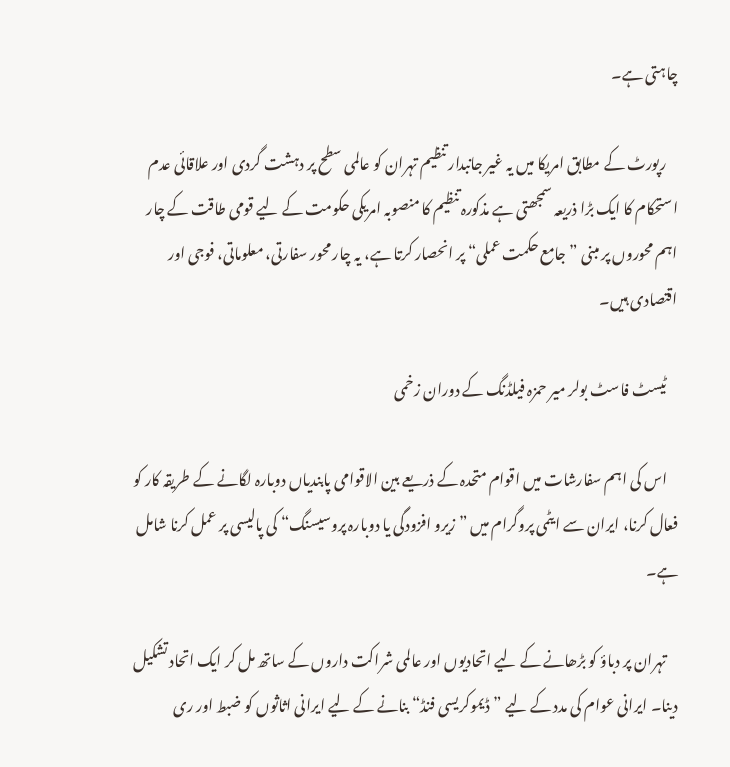چاہتی ہے۔

    رپورٹ کے مطابق امریکا میں یہ غیر جانبدار تنظیم تہران کو عالمی سطح پر دہشت گردی اور علاقائی عدم استحکام کا ایک بڑا ذریعہ سمجھتی ہے مذکورہ تنظیم کا منصوبہ امریکی حکومت کے لیے قومی طاقت کے چار اہم محوروں پر مبنی ”جامع حکمت عملی“ پر انحصار کرتا ہے، یہ چار محور سفارتی، معلوماتی، فوجی اور اقتصادی ہیں۔

    ٹیسٹ فاسٹ بولر میر حمزہ فیلڈنگ کے دوران زخمی

    اس کی اہم سفارشات میں اقوام متحدہ کے ذریعے بین الاقوامی پابندیاں دوبارہ لگانے کے طریقہ کار کو فعال کرنا، ایران سے ایٹمی پروگرام میں ”زیرو افزودگی یا دوبارہ پروسیسنگ“ کی پالیسی پر عمل کرنا شامل ہے۔

    تہران پر دباؤ کو بڑھانے کے لیے اتحادیوں اور عالمی شراکت داروں کے ساتھ مل کر ایک اتحاد تشکیل دینا۔ ایرانی عوام کی مدد کے لیے ”ڈیموکریسی فنڈ“ بنانے کے لیے ایرانی اثاثوں کو ضبط اور ری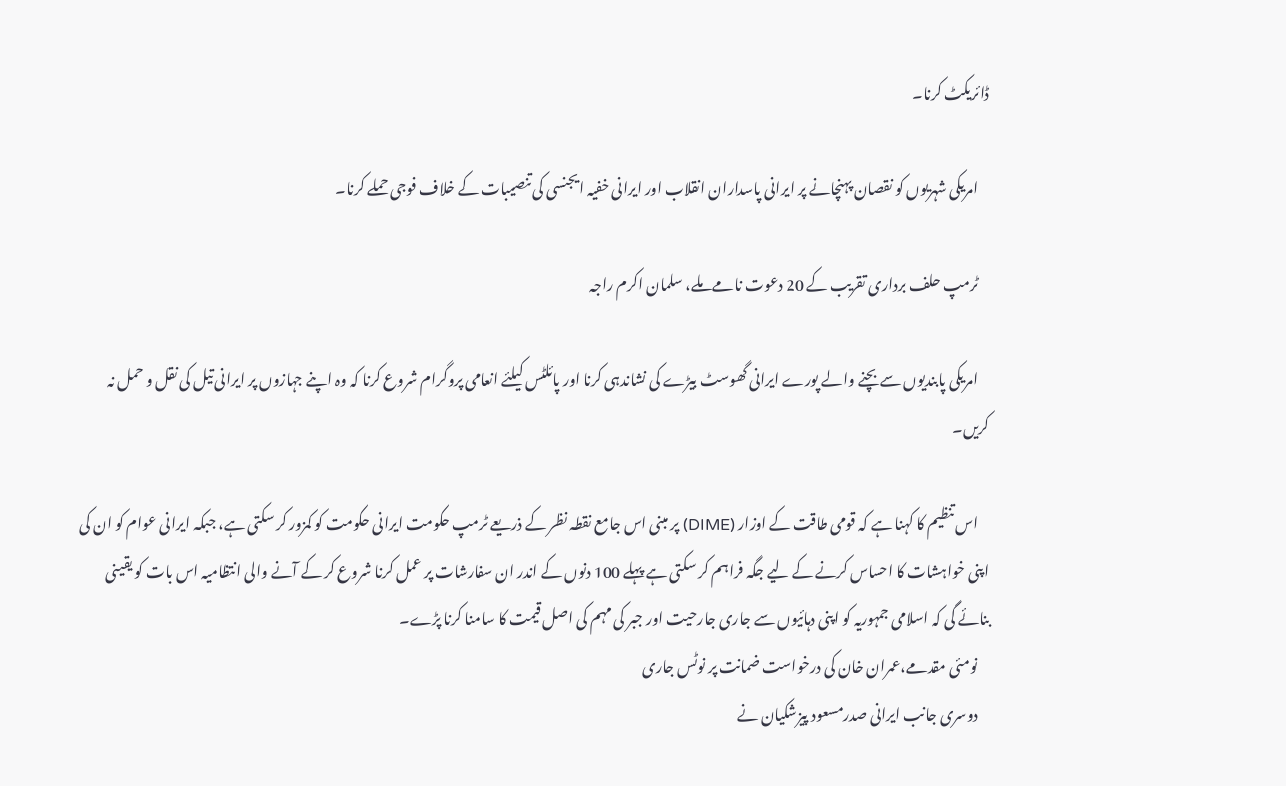ڈائریکٹ کرنا۔

    امریکی شہریوں کو نقصان پہنچانے پر ایرانی پاسداران انقلاب اور ایرانی خفیہ ایجنسی کی تنصیبات کے خلاف فوجی حملے کرنا۔

    ٹرمپ حلف برداری تقریب کے 20 دعوت نامے ملے، سلمان اکرم راجہ

    امریکی پابندیوں سے بچنے والے پورے ایرانی گھوسٹ بیڑے کی نشاندہی کرنا اور پائلٹس کیلئے انعامی پروگرام شروع کرنا کہ وہ اپنے جہازوں پر ایرانی تیل کی نقل و حمل نہ کریں۔

    اس تنظیم کا کہنا ہے کہ قومی طاقت کے اوزار (DIME) پر مبنی اس جامع نقطہ نظر کے ذریعے ٹرمپ حکومت ایرانی حکومت کو کمزور کر سکتی ہے، جبکہ ایرانی عوام کو ان کی اپنی خواہشات کا احساس کرنے کے لیے جگہ فراہم کر سکتی ہے پہلے 100 دنوں کے اندر ان سفارشات پر عمل کرنا شروع کر کے آنے والی انتظامیہ اس بات کو یقینی بنائے گی کہ اسلامی جمہوریہ کو اپنی دہائیوں سے جاری جارحیت اور جبر کی مہم کی اصل قیمت کا سامنا کرنا پڑے۔
    نومئی مقدمے،عمران خان کی درخواست ضمانت پر نوٹس جاری
    دوسری جانب ایرانی صدرمسعود پیزشکیان نے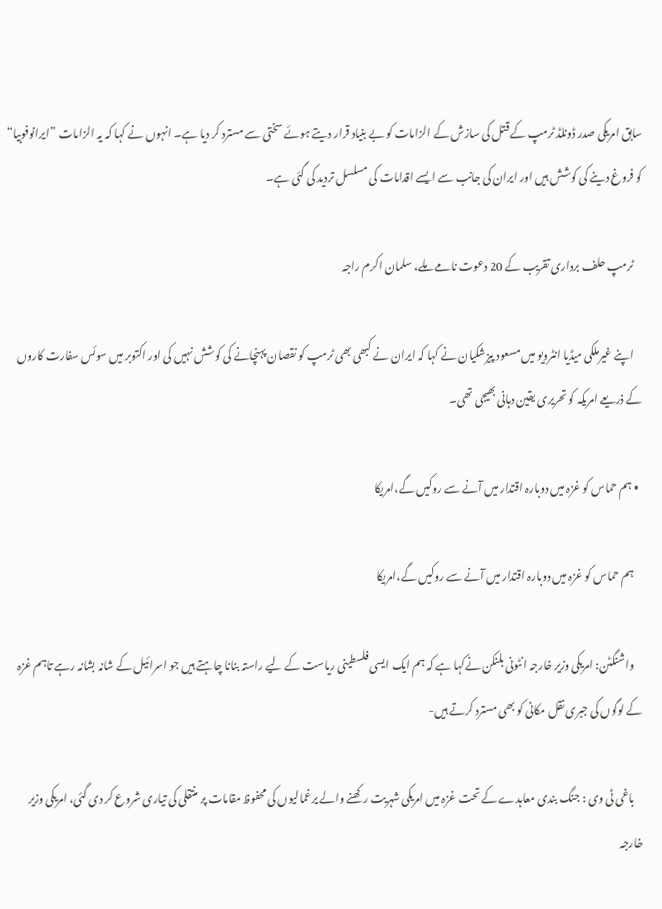سابق امریکی صدر ڈونلڈ ٹرمپ کے قتل کی سازش کے الزامات کو بے بنیاد قرار دیتے ہوئے سختی سے مسترد کر دیا ہے۔ انہوں نے کہا کہ یہ الزامات ”ایرانوفوبیا“ کو فروغ دینے کی کوشش ہیں اور ایران کی جانب سے ایسے اقدامات کی مسلسل تردید کی گئی ہے۔

    ٹرمپ حلف برداری تقریب کے 20 دعوت نامے ملے، سلمان اکرم راجہ

    اپنے غیرملکی میڈیا انٹرویو میں مسعود پیزشکیان نے کہا کہ ایران نے کبھی بھی ٹرمپ کو نقصان پہنچانے کی کوشش نہیں کی اور اکتوبر میں سوئس سفارت کاروں کے ذریعے امریکہ کو تحریری یقین دہانی بھیجی تھی۔

  • ہم حماس کو غزہ میں دوبارہ اقتدار میں آنے سے روکیں گے،امریکا

    ہم حماس کو غزہ میں دوبارہ اقتدار میں آنے سے روکیں گے،امریکا

    واشنگٹن: امریکی وزیر خارجہ انٹونی بلنکن نےکہا ہے کہ ہم ایک ایسی فلسطینی ریاست کے لیے راستہ بنانا چاہتے ہیں جو اسرائیل کے شانہ بشانہ رہے تاہم غزہ کے لوگوں کی جبری نقل مکانی کو بھی مسترد کرتے ہیں-

    باغی ٹی وی : جنگ بندی معاہدے کے تحت غزہ میں امریکی شہریت رکھنے والے یرغمالیوں کی محفوظ مقامات پر منتقلی کی تیاری شروع کر دی گئی، امریکی وزیر خارجہ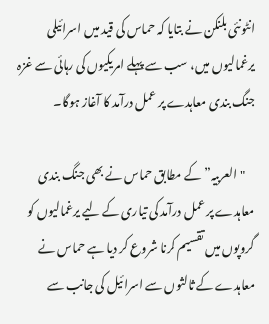انٹونئی بلنکن نے بتایا کہ حماس کی قید میں اسرائیلی یرغمالیوں میں، سب سے پہلے امریکیوں کی رہائی سے غزہ جنگ بندی معاہدے پر عمل درآمد کا آغاز ہوگا۔

    "العربیہ” کے مطابق حماس نے بھی جنگ بندی معاہدے پر عمل درآمد کی تیاری کے لیے یرغمالیوں کو گروپوں میں تقسیم کرنا شروع کر دیا ہے حماس نے معاہدے کے ثالثوں سے اسرائیل کی جانب سے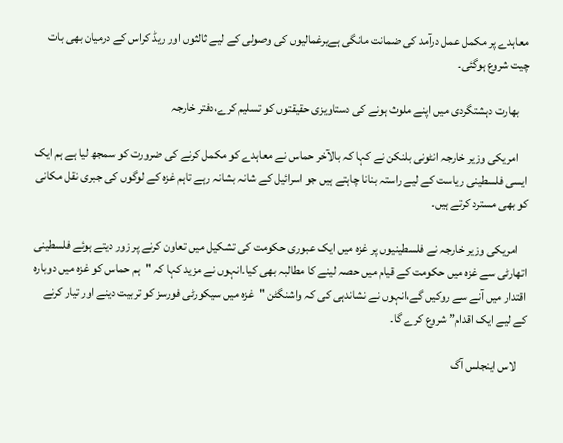معاہدے پر مکمل عمل درآمد کی ضمانت مانگی ہےیرغمالیوں کی وصولی کے لیے ثالثوں اور ریڈ کراس کے درمیان بھی بات چیت شروع ہوگئی۔

    بھارت دہشتگردی میں اپنے ملوث ہونے کی دستاویزی حقیقتوں کو تسلیم کرے،دفتر خارجہ

    امریکی وزیر خارجہ انٹونی بلنکن نے کہا کہ بالآخر حماس نے معاہدے کو مکمل کرنے کی ضرورت کو سمجھ لیا ہے ہم ایک ایسی فلسطینی ریاست کے لیے راستہ بنانا چاہتے ہیں جو اسرائیل کے شانہ بشانہ رہے تاہم غزہ کے لوگوں کی جبری نقل مکانی کو بھی مسترد کرتے ہیں۔

    امریکی وزیر خارجہ نے فلسطینیوں پر غزہ میں ایک عبوری حکومت کی تشکیل میں تعاون کرنے پر زور دیتے ہوئے فلسطینی اتھارٹی سے غزہ میں حکومت کے قیام میں حصہ لینے کا مطالبہ بھی کیا۔انہوں نے مزید کہا کہ "ہم حماس کو غزہ میں دوبارہ اقتدار میں آنے سے روکیں گے،انہوں نے نشاندہی کی کہ واشنگٹن "غزہ میں سیکورٹی فورسز کو تربیت دینے اور تیار کرنے کے لیے ایک اقدام” شروع کرے گا۔

    لاس اینجلس آگ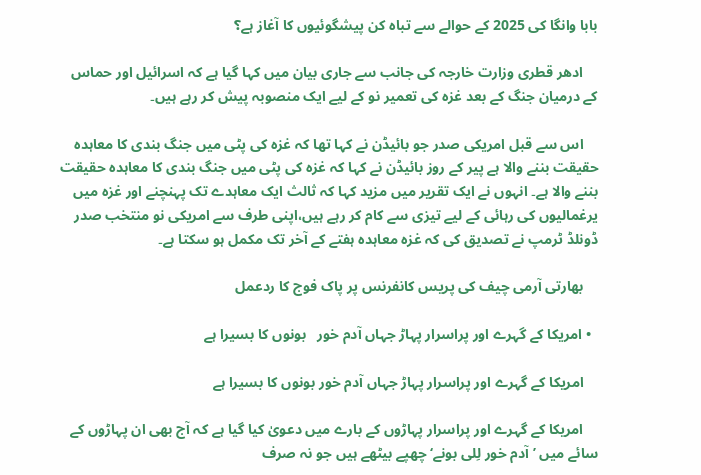بابا وانگا کی 2025 کے حوالے سے تباہ کن پیشگوئیوں کا آغاز ہے؟

    ادھر قطری وزارت خارجہ کی جانب سے جاری بیان میں کہا گیا ہے کہ اسرائیل اور حماس کے درمیان جنگ کے بعد غزہ کی تعمیر نو کے لیے ایک منصوبہ پیش کر رہے ہیں۔

    اس سے قبل امریکی صدر جو بائیڈن نے کہا تھا کہ غزہ کی پٹی میں جنگ بندی کا معاہدہ حقیقت بننے والا ہے پیر کے روز بائیڈن نے کہا کہ غزہ کی پٹی میں جنگ بندی کا معاہدہ حقیقت بننے والا ہے۔ انہوں نے ایک تقریر میں مزید کہا کہ ثالث ایک معاہدے تک پہنچنے اور غزہ میں یرغمالیوں کی رہائی کے لیے تیزی سے کام کر رہے ہیں،اپنی طرف سے امریکی نو منتخب صدر ڈونلڈ ٹرمپ نے تصدیق کی کہ غزہ معاہدہ ہفتے کے آخر تک مکمل ہو سکتا ہے۔

    بھارتی آرمی چیف کی پریس کانفرنس پر پاک فوج کا ردعمل

  • امریکا کے گہرے اور پراسرار پہاڑ جہاں آدم خور   بونوں کا بسیرا ہے

    امریکا کے گہرے اور پراسرار پہاڑ جہاں آدم خور بونوں کا بسیرا ہے

    امریکا کے گہرے اور پراسرار پہاڑوں کے بارے میں دعویٰ کیا گیا ہے کہ آج بھی ان پہاڑوں کے سائے میں ’آدم خور لِلی بونے‘ چھپے بیٹھے ہیں جو نہ صرف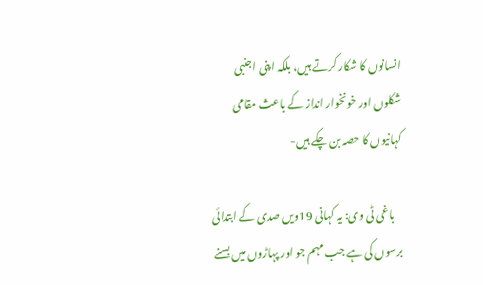انسانوں کا شکار کرتے ہیں، بلکہ اپنی اجنبی شکلوں اور خونخوار انداز کے باعث مقامی کہانیوں کا حصہ بن چکے ہیں-

    باغی ٹی وی: یہ کہانی 19ویں صدی کے ابتدائی برسوں کی ہے جب مہم جو اور پہاڑوں میں بسنے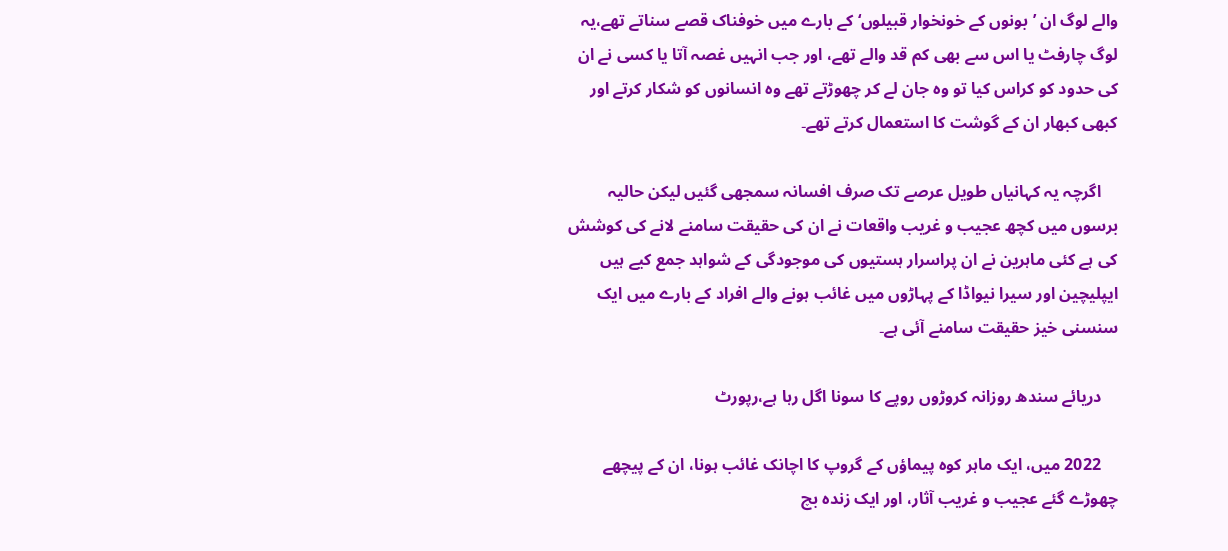والے لوگ ان ’بونوں کے خونخوار قبیلوں‘ کے بارے میں خوفناک قصے سناتے تھے،یہ لوگ چارفٹ یا اس سے بھی کم قد والے تھے، اور جب انہیں غصہ آتا یا کسی نے ان کی حدود کو کراس کیا تو وہ جان لے کر چھوڑتے تھے وہ انسانوں کو شکار کرتے اور کبھی کبھار ان کے گوشت کا استعمال کرتے تھے۔

    اگرچہ یہ کہانیاں طویل عرصے تک صرف افسانہ سمجھی گئیں لیکن حالیہ برسوں میں کچھ عجیب و غریب واقعات نے ان کی حقیقت سامنے لانے کی کوشش کی ہے کئی ماہرین نے ان پراسرار ہستیوں کی موجودگی کے شواہد جمع کیے ہیں ایپلیچین اور سیرا نیواڈا کے پہاڑوں میں غائب ہونے والے افراد کے بارے میں ایک سنسنی خیز حقیقت سامنے آئی ہے۔

    دریائے سندھ روزانہ کروڑوں روپے کا سونا اگل رہا ہے،رپورٹ

    2022 میں، ایک ماہر کوہ پیماؤں کے گروپ کا اچانک غائب ہونا، ان کے پیچھے چھوڑے گئے عجیب و غریب آثار، اور ایک زندہ بچ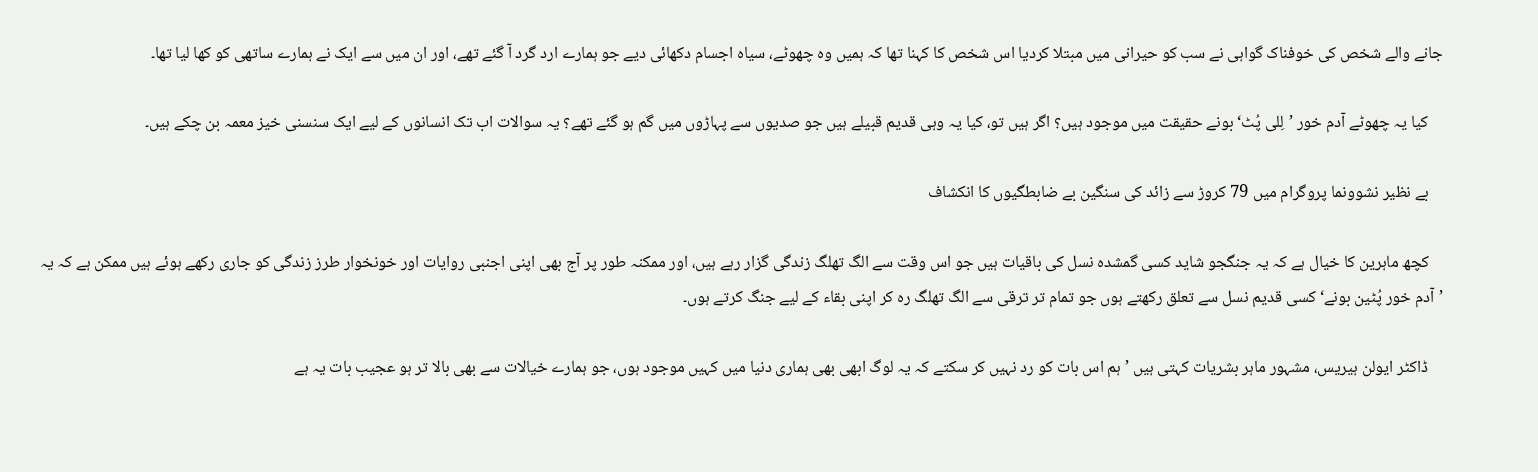جانے والے شخص کی خوفناک گواہی نے سب کو حیرانی میں مبتلا کردیا اس شخص کا کہنا تھا کہ ہمیں وہ چھوٹے، سیاہ اجسام دکھائی دیے جو ہمارے ارد گرد آ گئے تھے، اور ان میں سے ایک نے ہمارے ساتھی کو کھا لیا تھا۔

    کیا یہ چھوٹے آدم خور ’لِلی پُٹ‘ بونے حقیقت میں موجود ہیں؟ اگر ہیں تو، کیا یہ وہی قدیم قبیلے ہیں جو صدیوں سے پہاڑوں میں گم ہو گئے تھے؟ یہ سوالات اب تک انسانوں کے لیے ایک سنسنی خیز معمہ بن چکے ہیں۔

    بے نظیر نشوونما پروگرام میں 79 کروڑ سے زائد کی سنگین بے ضابطگیوں کا انکشاف

    کچھ ماہرین کا خیال ہے کہ یہ جنگجو شاید کسی گمشدہ نسل کی باقیات ہیں جو اس وقت سے الگ تھلگ زندگی گزار رہے ہیں، اور ممکنہ طور پر آج بھی اپنی اجنبی روایات اور خونخوار طرز زندگی کو جاری رکھے ہوئے ہیں ممکن ہے کہ یہ ’آدم خور پُٹین بونے‘ کسی قدیم نسل سے تعلق رکھتے ہوں جو تمام تر ترقی سے الگ تھلگ رہ کر اپنی بقاء کے لیے جنگ کرتے ہوں۔

    ڈاکٹر ایولن ہیریس، مشہور ماہر بشریات کہتی ہیں ’ہم اس بات کو رد نہیں کر سکتے کہ یہ لوگ ابھی بھی ہماری دنیا میں کہیں موجود ہوں، جو ہمارے خیالات سے بھی بالا تر ہو عجیب بات یہ ہے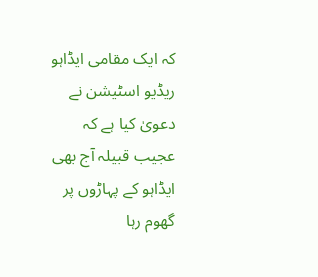کہ ایک مقامی ایڈاہو ریڈیو اسٹیشن نے دعویٰ کیا ہے کہ عجیب قبیلہ آج بھی ایڈاہو کے پہاڑوں پر گھوم رہا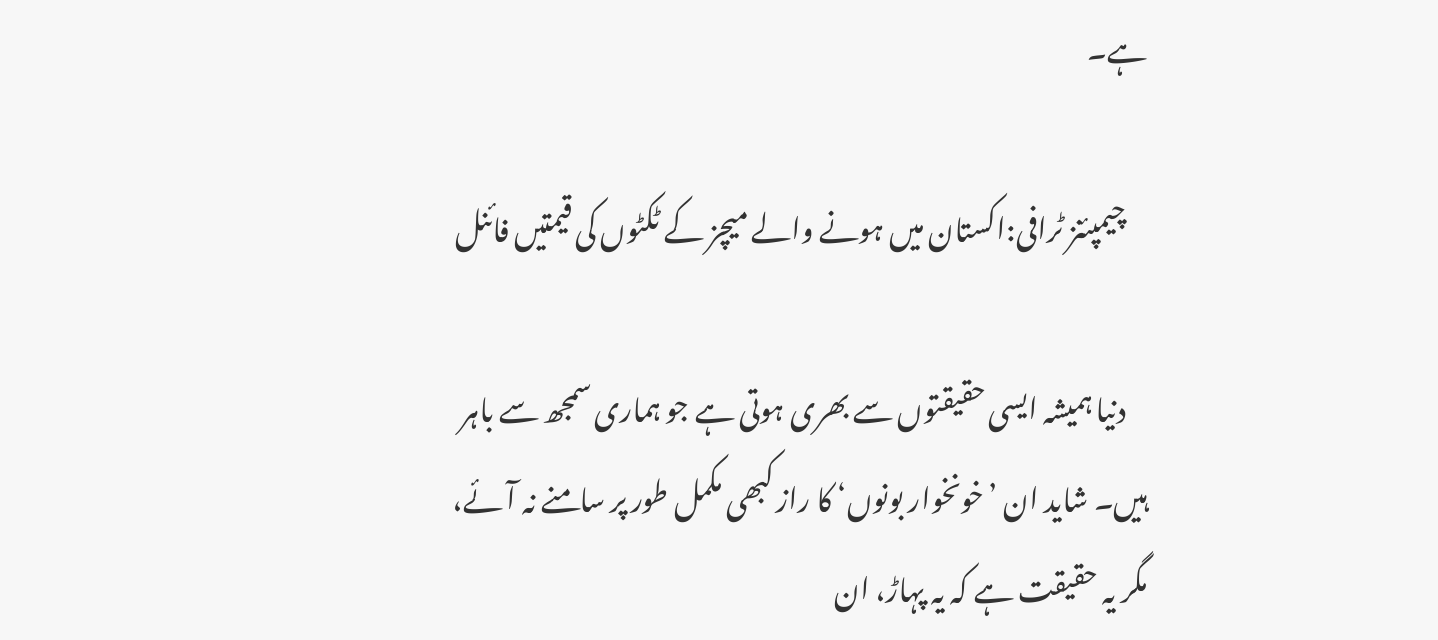ہے۔

    چیمپئنز ٹرافی:اکستان میں ہونے والے میچز کے ٹکٹوں کی قیمتیں فائنل

    دنیا ہمیشہ ایسی حقیقتوں سے بھری ہوتی ہے جو ہماری سمجھ سے باہر ہیں۔ شاید ان ’خونخوار بونوں‘ کا راز کبھی مکمل طور پر سامنے نہ آئے، مگر یہ حقیقت ہے کہ یہ پہاڑ، ان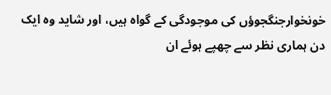خونخوارجنگجوؤں کی موجودگی کے گواہ ہیں، اور شاید وہ ایک دن ہماری نظر سے چھپے ہوئے ان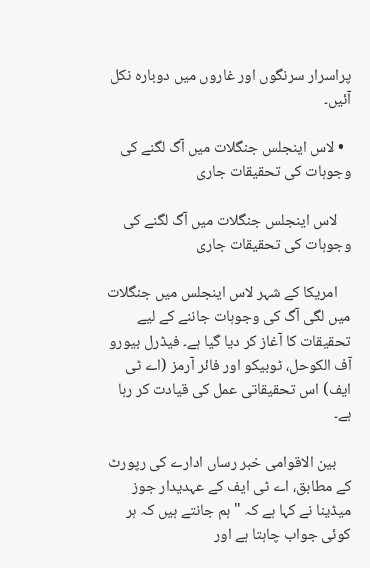پراسرار سرنگوں اور غاروں میں دوبارہ نکل آئیں۔

  • لاس اینجلس جنگلات میں آگ لگنے کی وجوہات کی تحقیقات جاری

    لاس اینجلس جنگلات میں آگ لگنے کی وجوہات کی تحقیقات جاری

    امریکا کے شہر لاس اینجلس میں جنگلات میں لگی آگ کی وجوہات جاننے کے لیے تحقیقات کا آغاز کر دیا گیا ہے۔ فیڈرل بیورو آف الکوحل، ٹوبیکو اور فائر آرمز (اے ٹی ایف) اس تحقیقاتی عمل کی قیادت کر رہا ہے۔

    بین الاقوامی خبر رساں ادارے کی رپورٹ کے مطابق، اے ٹی ایف کے عہدیدار جوز میڈینا نے کہا ہے کہ "ہم جانتے ہیں کہ ہر کوئی جواب چاہتا ہے اور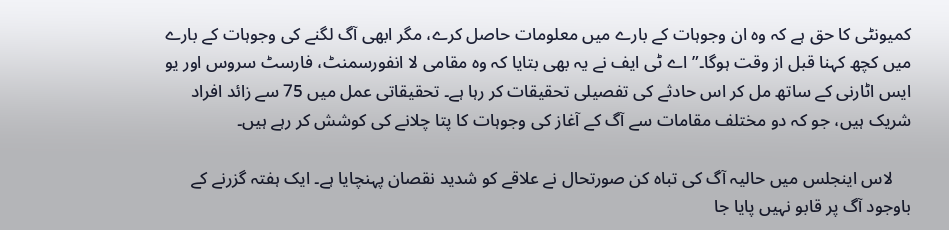کمیونٹی کا حق ہے کہ وہ ان وجوہات کے بارے میں معلومات حاصل کرے، مگر ابھی آگ لگنے کی وجوہات کے بارے میں کچھ کہنا قبل از وقت ہوگا۔”اے ٹی ایف نے یہ بھی بتایا کہ وہ مقامی لا انفورسمنٹ، فارسٹ سروس اور یو ایس اٹارنی کے ساتھ مل کر اس حادثے کی تفصیلی تحقیقات کر رہا ہے۔ تحقیقاتی عمل میں 75 سے زائد افراد شریک ہیں، جو کہ دو مختلف مقامات سے آگ کے آغاز کی وجوہات کا پتا چلانے کی کوشش کر رہے ہیں۔

    لاس اینجلس میں حالیہ آگ کی تباہ کن صورتحال نے علاقے کو شدید نقصان پہنچایا ہے۔ ایک ہفتہ گزرنے کے باوجود آگ پر قابو نہیں پایا جا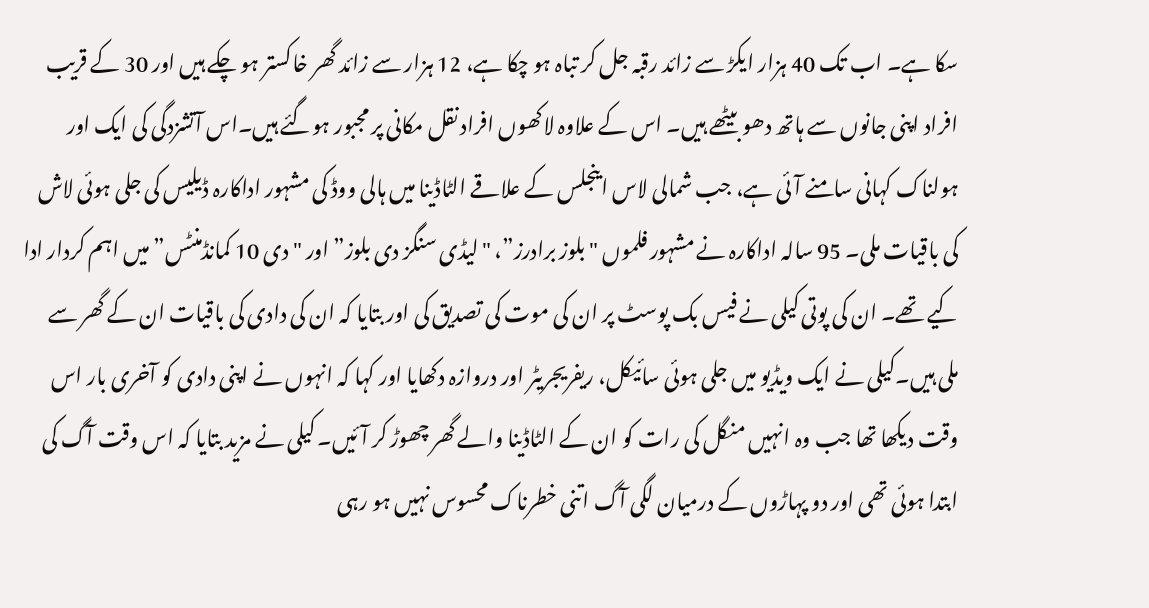سکا ہے۔ اب تک 40 ہزار ایکڑ سے زائد رقبہ جل کر تباہ ہو چکا ہے، 12 ہزار سے زائد گھر خاکستر ہو چکے ہیں اور 30 کے قریب افراد اپنی جانوں سے ہاتھ دھو بیٹھے ہیں۔ اس کے علاوہ لاکھوں افراد نقل مکانی پر مجبور ہوگئے ہیں۔اس آتشزدگی کی ایک اور ہولناک کہانی سامنے آئی ہے، جب شمالی لاس اینجلس کے علاقے الٹاڈینا میں ہالی ووڈ کی مشہور اداکارہ ڈیلیس کی جلی ہوئی لاش کی باقیات ملی۔ 95 سالہ اداکارہ نے مشہور فلموں "بلوز برادرز”، "لیڈی سنگز دی بلوز” اور "دی 10 کمانڈمنٹس” میں اہم کردار ادا کیے تھے۔ ان کی پوتی کیلی نے فیس بک پوسٹ پر ان کی موت کی تصدیق کی اور بتایا کہ ان کی دادی کی باقیات ان کے گھر سے ملی ہیں۔کیلی نے ایک ویڈیو میں جلی ہوئی سائیکل، ریفریجریٹر اور دروازہ دکھایا اور کہا کہ انہوں نے اپنی دادی کو آخری بار اس وقت دیکھا تھا جب وہ انہیں منگل کی رات کو ان کے الٹاڈینا والے گھر چھوڑ کر آئیں۔ کیلی نے مزید بتایا کہ اس وقت آگ کی ابتدا ہوئی تھی اور دو پہاڑوں کے درمیان لگی آگ اتنی خطرناک محسوس نہیں ہو رہی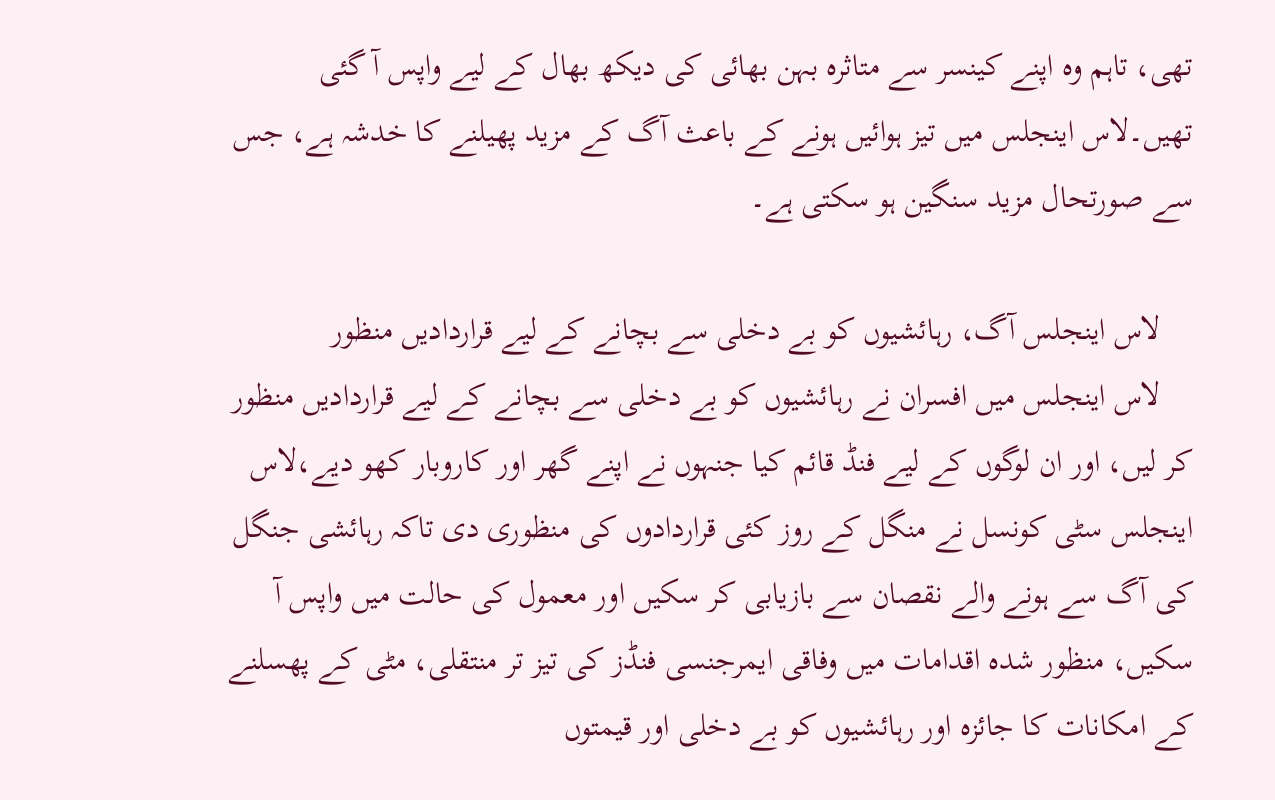تھی، تاہم وہ اپنے کینسر سے متاثرہ بہن بھائی کی دیکھ بھال کے لیے واپس آ گئی تھیں۔لاس اینجلس میں تیز ہوائیں ہونے کے باعث آگ کے مزید پھیلنے کا خدشہ ہے، جس سے صورتحال مزید سنگین ہو سکتی ہے۔

    لاس اینجلس آگ، رہائشیوں کو بے دخلی سے بچانے کے لیے قراردادیں منظور
    لاس اینجلس میں افسران نے رہائشیوں کو بے دخلی سے بچانے کے لیے قراردادیں منظور کر لیں، اور ان لوگوں کے لیے فنڈ قائم کیا جنہوں نے اپنے گھر اور کاروبار کھو دیے،لاس اینجلس سٹی کونسل نے منگل کے روز کئی قراردادوں کی منظوری دی تاکہ رہائشی جنگل کی آگ سے ہونے والے نقصان سے بازیابی کر سکیں اور معمول کی حالت میں واپس آ سکیں، منظور شدہ اقدامات میں وفاقی ایمرجنسی فنڈز کی تیز تر منتقلی، مٹی کے پھسلنے کے امکانات کا جائزہ اور رہائشیوں کو بے دخلی اور قیمتوں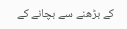کے بڑھنے سے بچانے کے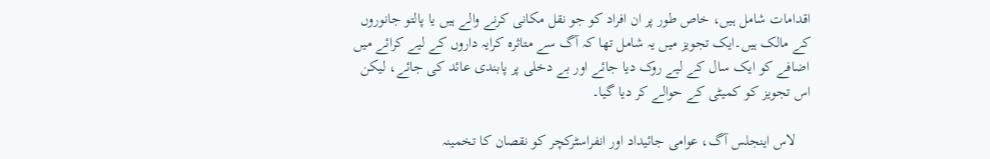اقدامات شامل ہیں، خاص طور پر ان افراد کو جو نقل مکانی کرنے والے ہیں یا پالتو جانوروں کے مالک ہیں۔ایک تجویز میں یہ شامل تھا کہ آگ سے متاثرہ کرایہ داروں کے لیے کرائے میں اضافے کو ایک سال کے لیے روک دیا جائے اور بے دخلی پر پابندی عائد کی جائے، لیکن اس تجویز کو کمیٹی کے حوالے کر دیا گیا۔

    لاس اینجلس آگ، عوامی جائیداد اور انفراسٹرکچر کو نقصان کا تخمینہ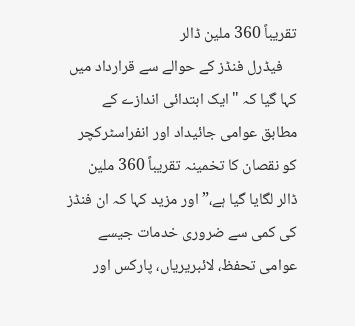تقریباً 360 ملین ڈالر
    فیڈرل فنڈز کے حوالے سے قرارداد میں کہا گیا کہ "ایک ابتدائی اندازے کے مطابق عوامی جائیداد اور انفراسٹرکچر کو نقصان کا تخمینہ تقریباً 360 ملین ڈالر لگایا گیا ہے،” اور مزید کہا کہ ان فنڈز کی کمی سے ضروری خدمات جیسے عوامی تحفظ، لائبریریاں، پارکس اور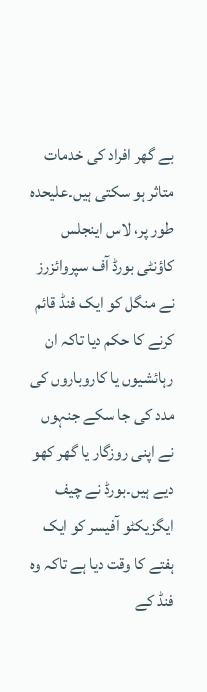بے گھر افراد کی خدمات متاثر ہو سکتی ہیں۔علیحدہ طور پر، لاس اینجلس کاؤنٹی بورڈ آف سپروائزرز نے منگل کو ایک فنڈ قائم کرنے کا حکم دیا تاکہ ان رہائشیوں یا کاروباروں کی مدد کی جا سکے جنہوں نے اپنی روزگار یا گھر کھو دیے ہیں۔بورڈ نے چیف ایگزیکٹو آفیسر کو ایک ہفتے کا وقت دیا ہے تاکہ وہ فنڈ کے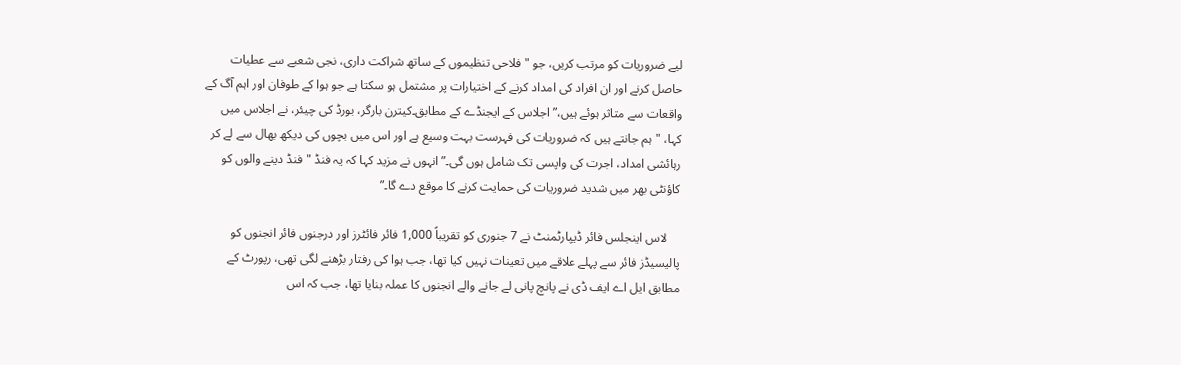لیے ضروریات کو مرتب کریں، جو "فلاحی تنظیموں کے ساتھ شراکت داری، نجی شعبے سے عطیات حاصل کرنے اور ان افراد کی امداد کرنے کے اختیارات پر مشتمل ہو سکتا ہے جو ہوا کے طوفان اور اہم آگ کے واقعات سے متاثر ہوئے ہیں،” اجلاس کے ایجنڈے کے مطابق۔کیترن بارگر، بورڈ کی چیئر، نے اجلاس میں کہا، "ہم جانتے ہیں کہ ضروریات کی فہرست بہت وسیع ہے اور اس میں بچوں کی دیکھ بھال سے لے کر رہائشی امداد، اجرت کی واپسی تک شامل ہوں گی۔” انہوں نے مزید کہا کہ یہ فنڈ "فنڈ دینے والوں کو کاؤنٹی بھر میں شدید ضروریات کی حمایت کرنے کا موقع دے گا۔”

    لاس اینجلس فائر ڈیپارٹمنٹ نے 7 جنوری کو تقریباً 1,000 فائر فائٹرز اور درجنوں فائر انجنوں کو پالیسیڈز فائر سے پہلے علاقے میں تعینات نہیں کیا تھا، جب ہوا کی رفتار بڑھنے لگی تھی، رپورٹ کے مطابق ایل اے ایف ڈی نے پانچ پانی لے جانے والے انجنوں کا عملہ بنایا تھا، جب کہ اس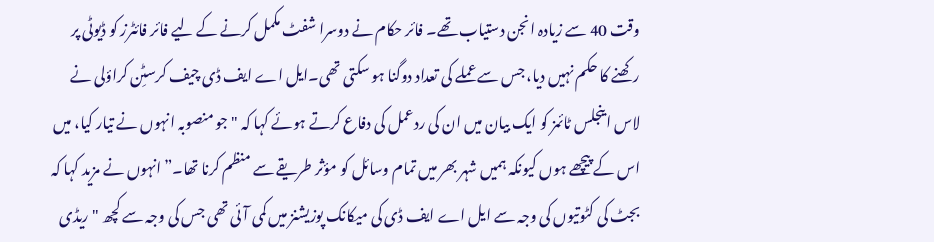وقت 40 سے زیادہ انجن دستیاب تھے۔ فائر حکام نے دوسرا شفٹ مکمل کرنے کے لیے فائر فائٹرز کو ڈیوٹی پر رکھنے کا حکم نہیں دیا، جس سے عملے کی تعداد دوگنا ہو سکتی تھی۔ایل اے ایف ڈی چیف کرسٹِن کراؤلی نے لاس اینجلس ٹائمز کو ایک بیان میں ان کی ردعمل کی دفاع کرتے ہوئے کہا کہ "جو منصوبہ انہوں نے تیار کیا، میں اس کے پیچھے ہوں کیونکہ ہمیں شہر بھر میں تمام وسائل کو مؤثر طریقے سے منظم کرنا تھا۔”انہوں نے مزید کہا کہ بجٹ کی کٹوتیوں کی وجہ سے ایل اے ایف ڈی کی میکانک پوزیشنز میں کمی آئی تھی جس کی وجہ سے کچھ "ریڈی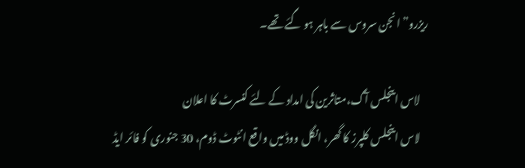ریزرو” انجن سروس سے باہر ہو گئے تھے۔

    لاس اینجلس آگ،متاثرین کی امداد کے لئے کنسرٹ کا اعلان
    لاس اینجلس کلپرز کا گھر، انگل ووڈ میں واقع انٹوٹ ڈوم، 30 جنوری کو فائر ایڈ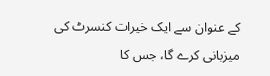کے عنوان سے ایک خیرات کنسرٹ کی میزبانی کرے گا، جس کا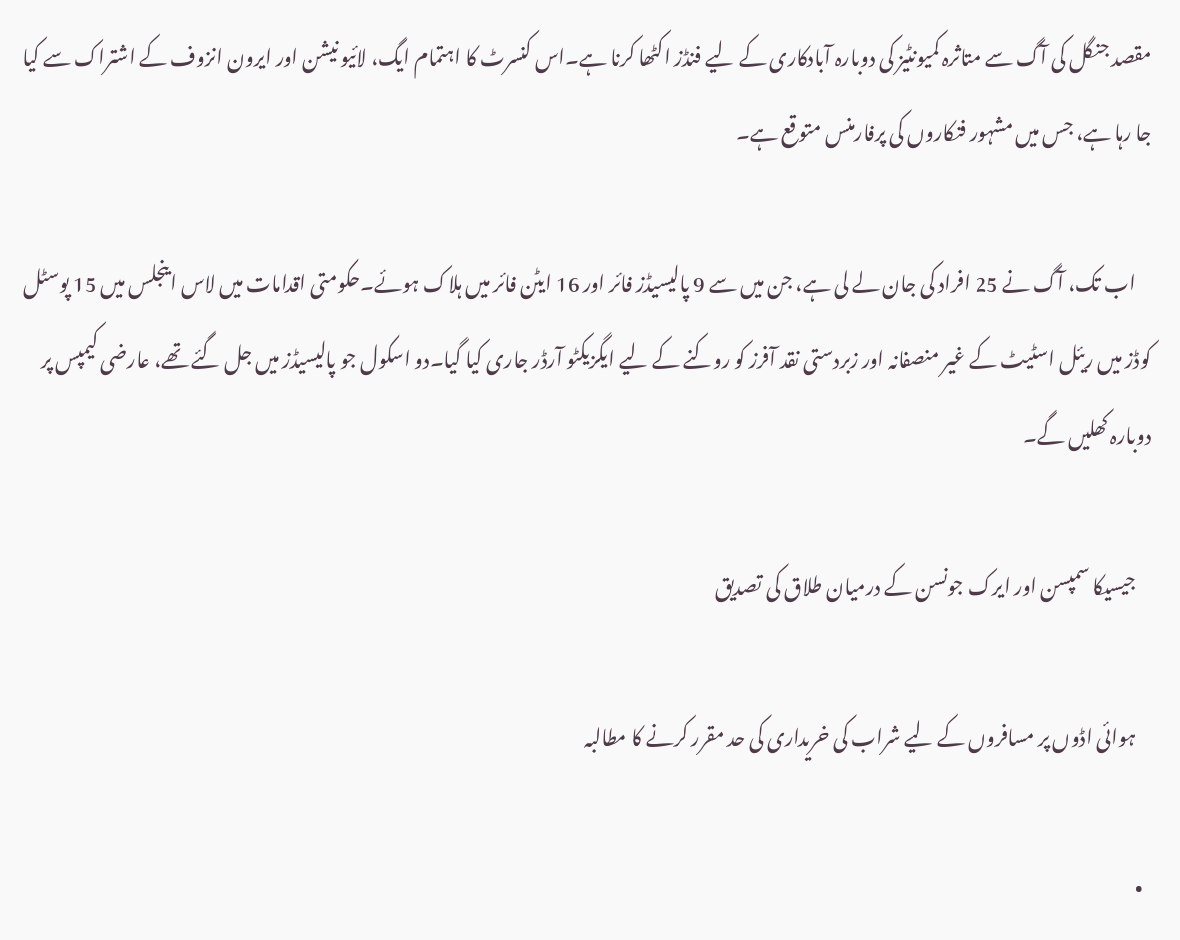مقصد جنگل کی آگ سے متاثرہ کمیونٹیز کی دوبارہ آبادکاری کے لیے فنڈز اکٹھا کرنا ہے۔اس کنسرٹ کا اہتمام ایگ، لائیو نیشن اور ایرون انزوف کے اشتراک سے کیا جا رہا ہے، جس میں مشہور فنکاروں کی پرفارمنس متوقع ہے۔

    اب تک، آگ نے 25 افراد کی جان لے لی ہے، جن میں سے 9 پالیسیڈز فائر اور 16 ایٹن فائر میں ہلاک ہوئے۔حکومتی اقدامات میں لاس اینجلس میں 15 پوسٹل کوڈز میں ریئل اسٹیٹ کے غیر منصفانہ اور زبردستی نقد آفرز کو روکنے کے لیے ایگزیکٹو آرڈر جاری کیا گیا۔دو اسکول جو پالیسیڈز میں جل گئے تھے، عارضی کیمپس پر دوبارہ کھلیں گے۔

    جیسیکا سمپسن اور ایرک جونسن کے درمیان طلاق کی تصدیق

    ہوائی اڈوں پر مسافروں کے لیے شراب کی خریداری کی حد مقرر کرنے کا مطالبہ

  •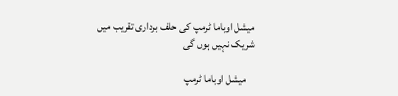میشل اوباما ٹرمپ کی حلف برداری تقریب میں شریک نہیں ہوں گی

    میشل اوباما ٹرمپ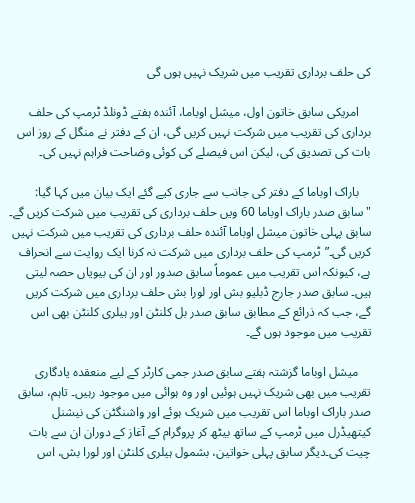کی حلف برداری تقریب میں شریک نہیں ہوں گی

    امریکی سابق خاتون اول، میشل اوباما، آئندہ ہفتے ڈونلڈ ٹرمپ کی حلف برداری کی تقریب میں شرکت نہیں کریں گی، ان کے دفتر نے منگل کے روز اس بات کی تصدیق کی، لیکن اس فیصلے کی کوئی وضاحت فراہم نہیں کی۔

    باراک اوباما کے دفتر کی جانب سے جاری کیے گئے ایک بیان میں کہا گیا: "سابق صدر باراک اوباما 60 ویں حلف برداری کی تقریب میں شرکت کریں گے۔ سابق پہلی خاتون میشل اوباما آئندہ حلف برداری کی تقریب میں شرکت نہیں کریں گی۔”ٹرمپ کی حلف برداری میں شرکت نہ کرنا ایک روایت سے انحراف ہے، کیونکہ اس تقریب میں عموماً سابق صدور اور ان کی بیویاں حصہ لیتی ہیں۔ سابق صدر جارج ڈبلیو بش اور لورا بش حلف برداری میں شرکت کریں گے، جب کہ ذرائع کے مطابق سابق صدر بل کلنٹن اور ہیلری کلنٹن بھی اس تقریب میں موجود ہوں گے۔

    میشل اوباما گزشتہ ہفتے سابق صدر جمی کارٹر کے لیے منعقدہ یادگاری تقریب میں بھی شریک نہیں ہوئیں اور وہ ہوائی میں موجود رہیں۔ تاہم، سابق صدر باراک اوباما اس تقریب میں شریک ہوئے اور واشنگٹن کی نیشنل کیتھیڈرل میں ٹرمپ کے ساتھ بیٹھ کر پروگرام کے آغاز کے دوران ان سے بات چیت کی۔دیگر سابق پہلی خواتین، بشمول ہیلری کلنٹن اور لورا بش، اس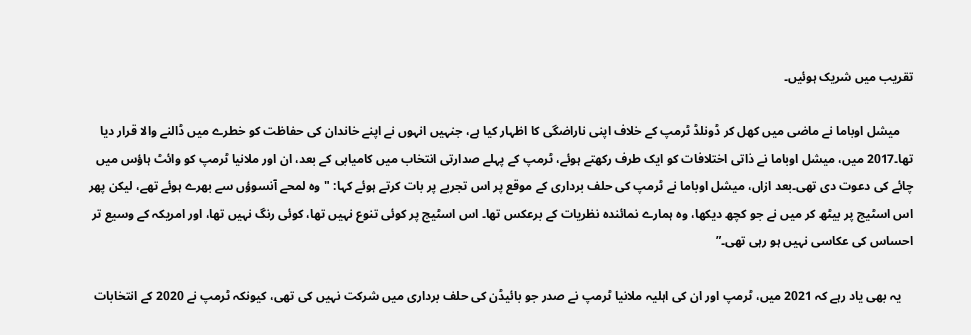تقریب میں شریک ہوئیں۔

    میشل اوباما نے ماضی میں کھل کر ڈونلڈ ٹرمپ کے خلاف اپنی ناراضگی کا اظہار کیا ہے، جنہیں انہوں نے اپنے خاندان کی حفاظت کو خطرے میں ڈالنے والا قرار دیا تھا۔2017 میں، میشل اوباما نے ذاتی اختلافات کو ایک طرف رکھتے ہوئے، ٹرمپ کے پہلے صدارتی انتخاب میں کامیابی کے بعد، ان اور ملانیا ٹرمپ کو وائٹ ہاؤس میں چائے کی دعوت دی تھی۔بعد ازاں، میشل اوباما نے ٹرمپ کی حلف برداری کے موقع پر اس تجربے پر بات کرتے ہوئے کہا: "وہ لمحے آنسوؤں سے بھرے ہوئے تھے، لیکن پھر اس اسٹیج پر بیٹھ کر میں نے جو کچھ دیکھا، وہ ہمارے نمائندہ نظریات کے برعکس تھا۔ اس اسٹیج پر کوئی تنوع نہیں تھا، کوئی رنگ نہیں تھا، اور امریکہ کے وسیع تر احساس کی عکاسی نہیں ہو رہی تھی۔”

    یہ بھی یاد رہے کہ 2021 میں، ٹرمپ اور ان کی اہلیہ ملانیا ٹرمپ نے صدر جو بائیڈن کی حلف برداری میں شرکت نہیں کی تھی، کیونکہ ٹرمپ نے 2020 کے انتخابات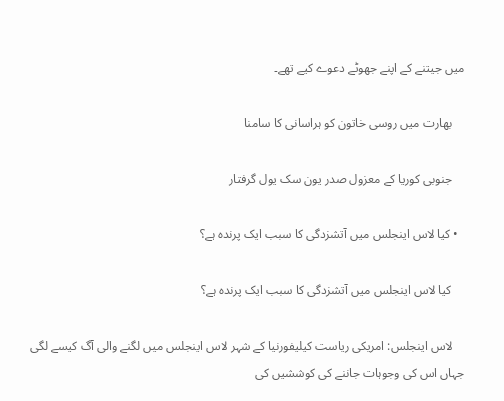میں جیتنے کے اپنے جھوٹے دعوے کیے تھے۔

    بھارت میں روسی خاتون کو ہراسانی کا سامنا

    جنوبی کوریا کے معزول صدر یون سک یول گرفتار

  • کیا لاس اینجلس میں آتشزدگی کا سبب ایک پرندہ ہے؟

    کیا لاس اینجلس میں آتشزدگی کا سبب ایک پرندہ ہے؟

    لاس اینجلس: امریکی ریاست کیلیفورنیا کے شہر لاس اینجلس میں لگنے والی آگ کیسے لگی جہاں اس کی وجوہات جاننے کی کوششیں کی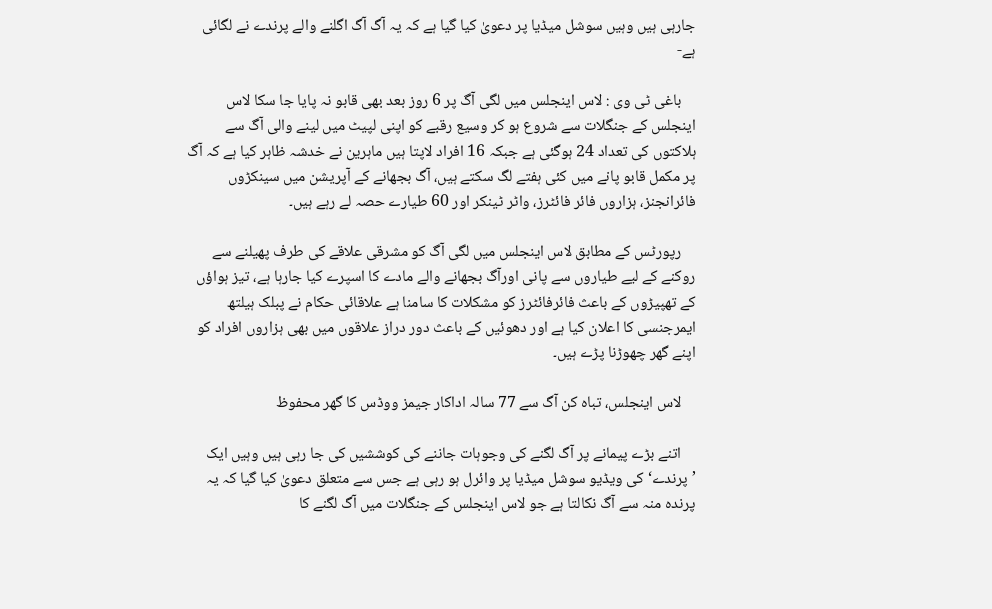جارہی ہیں وہیں سوشل میڈیا پر دعویٰ کیا گیا ہے کہ یہ آگ آگ اگلنے والے پرندے نے لگائی ہے-

    باغی ٹی وی : لاس اینجلس میں لگی آگ پر 6 روز بعد بھی قابو نہ پایا جا سکا لاس اینجلس کے جنگلات سے شروع ہو کر وسیع رقبے کو اپنی لپیٹ میں لینے والی آگ سے ہلاکتوں کی تعداد 24 ہوگئی ہے جبکہ 16 افراد لاپتا ہیں ماہرین نے خدشہ ظاہر کیا ہے کہ آگ پر مکمل قابو پانے میں کئی ہفتے لگ سکتے ہیں، آگ بجھانے کے آپریشن میں سینکڑوں فائرانجنز، ہزاروں فائر فائٹرز، واٹر ٹینکر اور 60 طیارے حصہ لے رہے ہیں۔

    رپورٹس کے مطابق لاس اینجلس میں لگی آگ کو مشرقی علاقے کی طرف پھیلنے سے روکنے کے لیے طیاروں سے پانی اورآگ بجھانے والے مادے کا اسپرے کیا جارہا ہے، تیز ہواؤں کے تھپیڑوں کے باعث فائرفائٹرز کو مشکلات کا سامنا ہے علاقائی حکام نے پبلک ہیلتھ ایمرجنسی کا اعلان کیا ہے اور دھوئیں کے باعث دور دراز علاقوں میں بھی ہزاروں افراد کو اپنے گھر چھوڑنا پڑے ہیں۔

    لاس اینجلس، تباہ کن آگ سے 77 سالہ اداکار جیمز ووڈس کا گھر محفوظ

    اتنے بڑے پیمانے پر آگ لگنے کی وجوہات جاننے کی کوششیں کی جا رہی ہیں وہیں ایک ’پرندے‘ کی ویڈیو سوشل میڈیا پر وائرل ہو رہی ہے جس سے متعلق دعویٰ کیا گیا کہ یہ پرندہ منہ سے آگ نکالتا ہے جو لاس اینجلس کے جنگلات میں آگ لگنے کا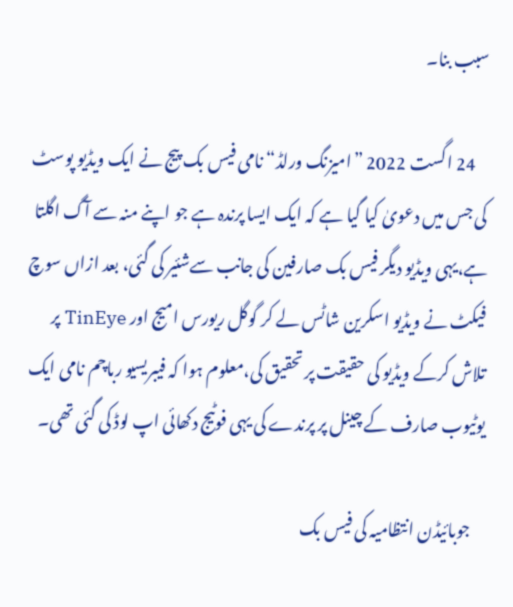سبب بنا۔

    24 اگست 2022 ”امیزنگ ورلڈ“ نامی فیس بک پیج نے ایک ویڈیو پوسٹ کی جس میں دعویٰ کیا گیا ہے کہ ایک ایسا پرندہ ہے جو اپنے منہ سے آگ اگلتا ہے،یہی ویڈیو دیگر فیس بک صارفین کی جانب سےشئیر کی گئی، بعد ازاں سوچ فیکٹ نے ویڈیو اسکرین شاٹس لے کر گوگل ریورس امیج اور TinEye پر تلاش کرکے ویڈیو کی حقیقت پر تحقیق کی،معلوم ہوا کہ فیبریسیو رباچم نامی ایک یوٹیوب صارف کے چینل پر پرندے کی یہی فوٹیج دکھائی اپ لوڈ کی گئی تھی۔

    جوبائیڈن انتظامیہ کی فیس بک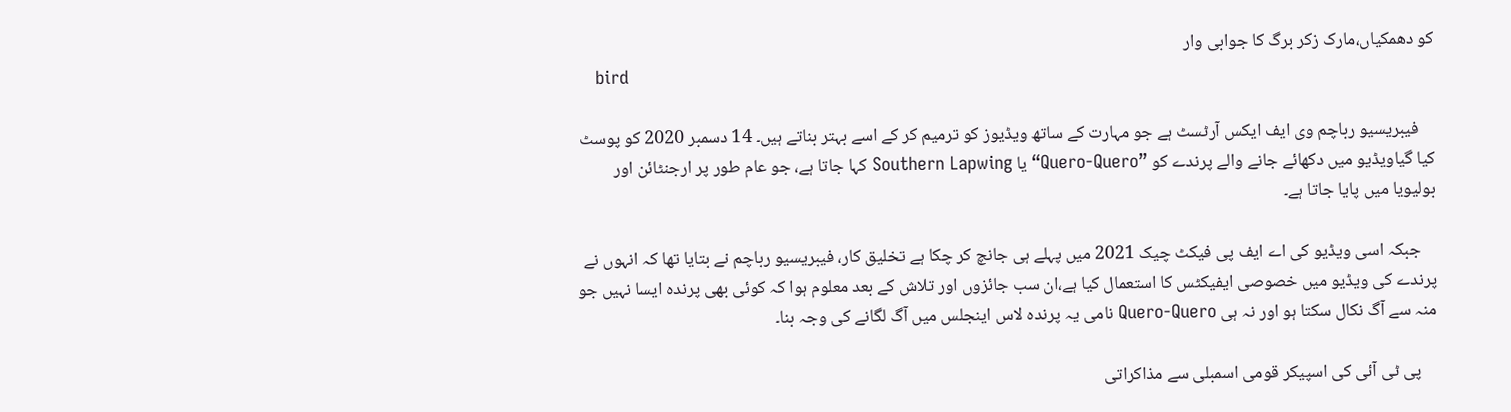کو دھمکیاں،مارک زکر برگ کا جوابی وار
    bird

    فیبریسیو رباچم وی ایف ایکس آرٹسٹ ہے جو مہارت کے ساتھ ویڈیوز کو ترمیم کر کے اسے بہتر بناتے ہیں۔ 14 دسمبر 2020 کو پوسٹ کیا گیاویڈیو میں دکھائے جانے والے پرندے کو ”Quero-Quero“ یا Southern Lapwing کہا جاتا ہے، جو عام طور پر ارجنٹائن اور بولیویا میں پایا جاتا ہے۔

    جبکہ اسی ویڈیو کی اے ایف پی فیکٹ چیک 2021 میں پہلے ہی جانچ کر چکا ہے تخلیق کار، فیبریسیو رباچم نے بتایا تھا کہ انہوں نے پرندے کی ویڈیو میں خصوصی ایفیکٹس کا استعمال کیا ہے،ان سب جائزوں اور تلاش کے بعد معلوم ہوا کہ کوئی بھی پرندہ ایسا نہیں جو منہ سے آگ نکال سکتا ہو اور نہ ہی Quero-Quero نامی یہ پرندہ لاس اینجلس میں آگ لگانے کی وجہ بنا۔

    پی ٹی آئی کی اسپیکر قومی اسمبلی سے مذاکراتی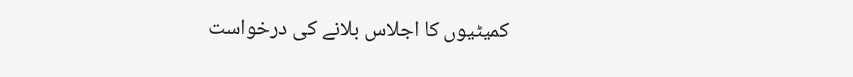کمیٹیوں کا اجلاس بلانے کی درخواست